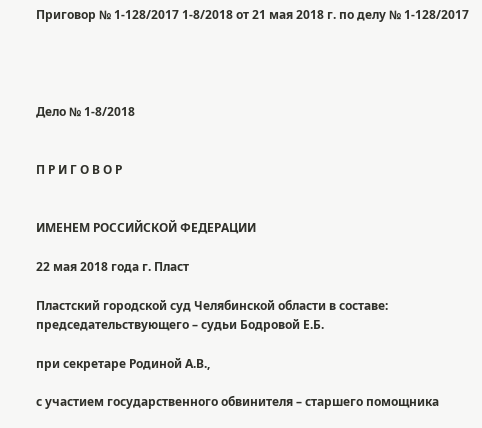Приговор № 1-128/2017 1-8/2018 от 21 мая 2018 г. по делу № 1-128/2017




Дело № 1-8/2018


П Р И Г О В О Р


ИМЕНЕМ РОССИЙСКОЙ ФЕДЕРАЦИИ

22 мая 2018 года г. Пласт

Пластский городской суд Челябинской области в составе: председательствующего – судьи Бодровой Е.Б.

при секретаре Родиной А.В.,

с участием государственного обвинителя – старшего помощника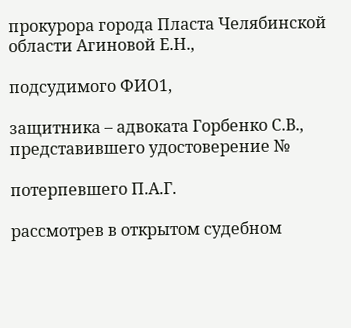прокурора города Пласта Челябинской области Агиновой Е.Н.,

подсудимого ФИО1,

защитника – адвоката Горбенко С.В., представившего удостоверение №

потерпевшего П.А.Г.

рассмотрев в открытом судебном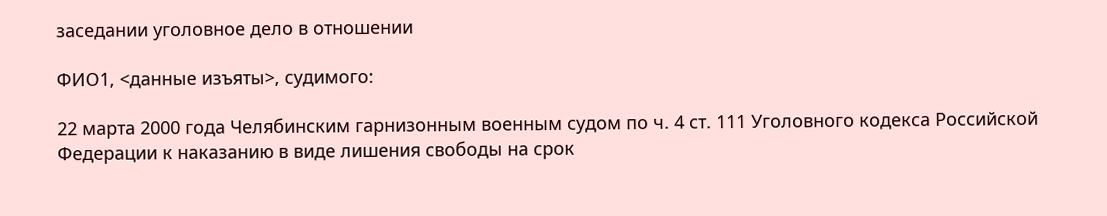заседании уголовное дело в отношении

ФИО1, <данные изъяты>, судимого:

22 марта 2000 года Челябинским гарнизонным военным судом по ч. 4 ст. 111 Уголовного кодекса Российской Федерации к наказанию в виде лишения свободы на срок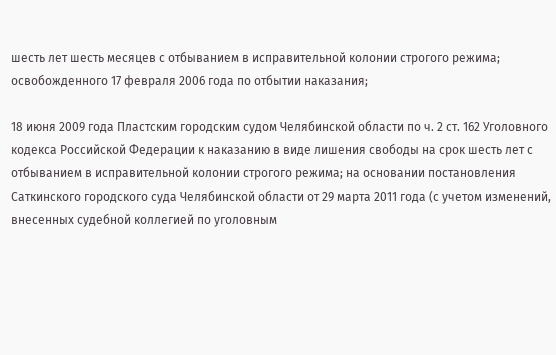шесть лет шесть месяцев с отбыванием в исправительной колонии строгого режима; освобожденного 17 февраля 2006 года по отбытии наказания;

18 июня 2009 года Пластским городским судом Челябинской области по ч. 2 ст. 162 Уголовного кодекса Российской Федерации к наказанию в виде лишения свободы на срок шесть лет с отбыванием в исправительной колонии строгого режима; на основании постановления Саткинского городского суда Челябинской области от 29 марта 2011 года (с учетом изменений, внесенных судебной коллегией по уголовным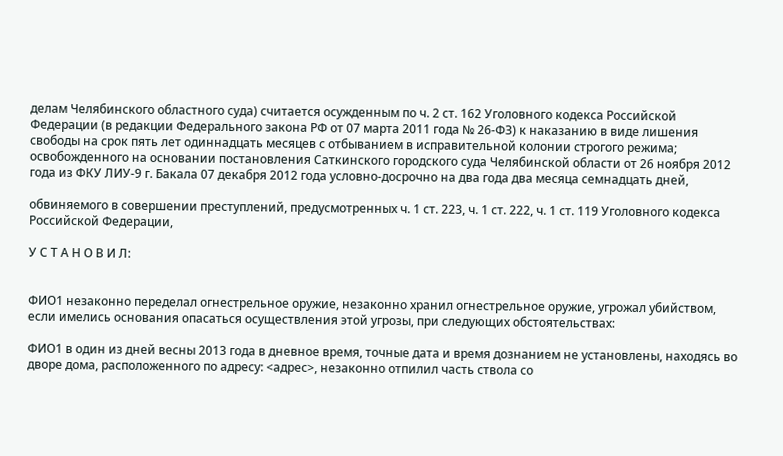делам Челябинского областного суда) считается осужденным по ч. 2 ст. 162 Уголовного кодекса Российской Федерации (в редакции Федерального закона РФ от 07 марта 2011 года № 26-ФЗ) к наказанию в виде лишения свободы на срок пять лет одиннадцать месяцев с отбыванием в исправительной колонии строгого режима; освобожденного на основании постановления Саткинского городского суда Челябинской области от 26 ноября 2012 года из ФКУ ЛИУ-9 г. Бакала 07 декабря 2012 года условно-досрочно на два года два месяца семнадцать дней,

обвиняемого в совершении преступлений, предусмотренных ч. 1 ст. 223, ч. 1 ст. 222, ч. 1 ст. 119 Уголовного кодекса Российской Федерации,

У С Т А Н О В И Л:


ФИО1 незаконно переделал огнестрельное оружие, незаконно хранил огнестрельное оружие, угрожал убийством, если имелись основания опасаться осуществления этой угрозы, при следующих обстоятельствах:

ФИО1 в один из дней весны 2013 года в дневное время, точные дата и время дознанием не установлены, находясь во дворе дома, расположенного по адресу: <адрес>, незаконно отпилил часть ствола со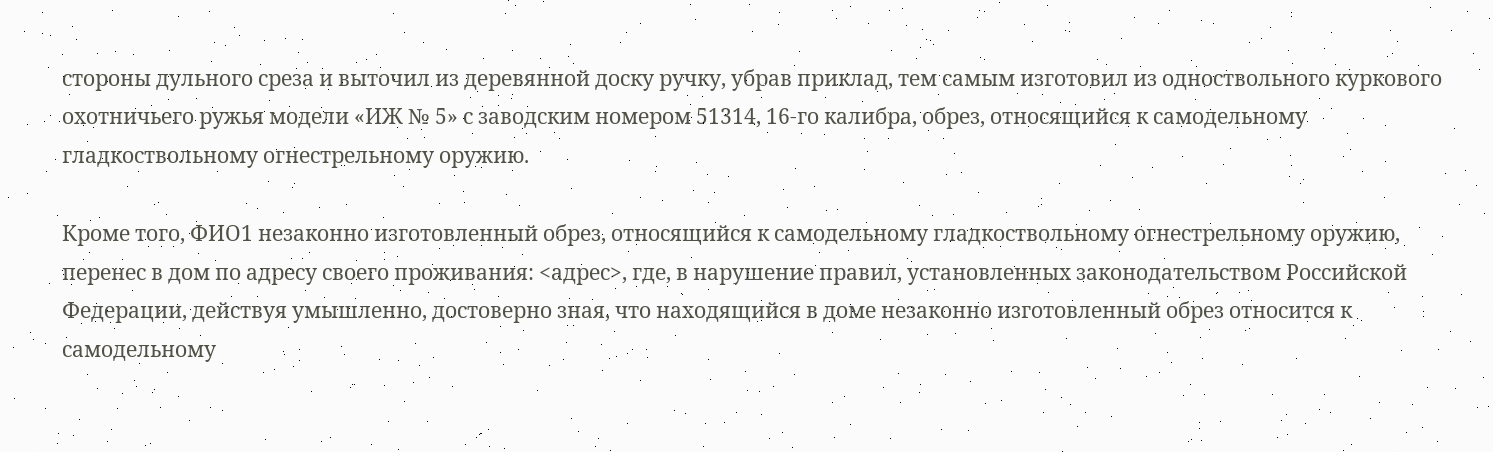стороны дульного среза и выточил из деревянной доску ручку, убрав приклад, тем самым изготовил из одноствольного куркового охотничьего ружья модели «ИЖ № 5» с заводским номером 51314, 16-го калибра, обрез, относящийся к самодельному гладкоствольному огнестрельному оружию.

Кроме того, ФИО1 незаконно изготовленный обрез, относящийся к самодельному гладкоствольному огнестрельному оружию, перенес в дом по адресу своего проживания: <адрес>, где, в нарушение правил, установленных законодательством Российской Федерации, действуя умышленно, достоверно зная, что находящийся в доме незаконно изготовленный обрез относится к самодельному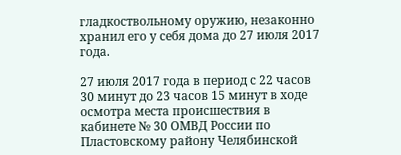гладкоствольному оружию, незаконно хранил его у себя дома до 27 июля 2017 года.

27 июля 2017 года в период с 22 часов 30 минут до 23 часов 15 минут в ходе осмотра места происшествия в кабинете № 30 ОМВД России по Пластовскому району Челябинской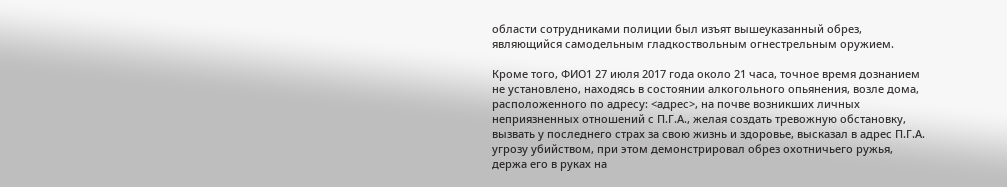области сотрудниками полиции был изъят вышеуказанный обрез, являющийся самодельным гладкоствольным огнестрельным оружием.

Кроме того, ФИО1 27 июля 2017 года около 21 часа, точное время дознанием не установлено, находясь в состоянии алкогольного опьянения, возле дома, расположенного по адресу: <адрес>, на почве возникших личных неприязненных отношений с П.Г.А., желая создать тревожную обстановку, вызвать у последнего страх за свою жизнь и здоровье, высказал в адрес П.Г.А. угрозу убийством, при этом демонстрировал обрез охотничьего ружья, держа его в руках на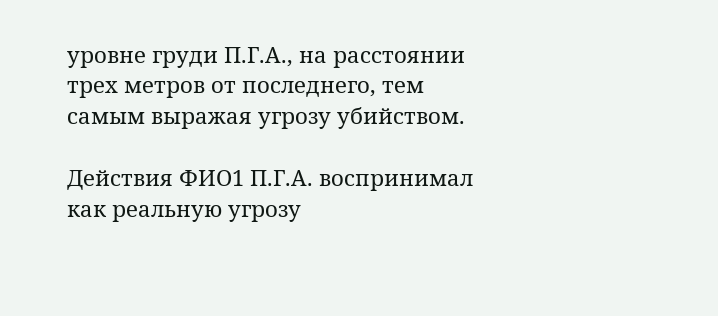уровне груди П.Г.А., на расстоянии трех метров от последнего, тем самым выражая угрозу убийством.

Действия ФИО1 П.Г.А. воспринимал как реальную угрозу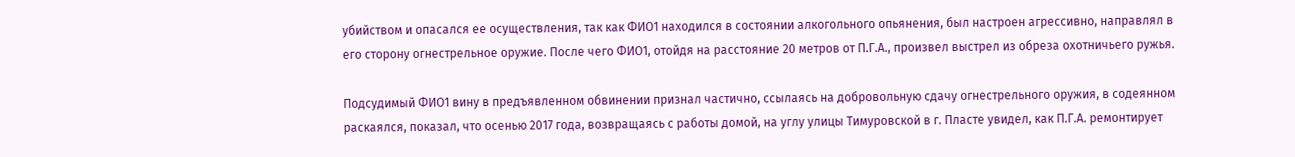убийством и опасался ее осуществления, так как ФИО1 находился в состоянии алкогольного опьянения, был настроен агрессивно, направлял в его сторону огнестрельное оружие. После чего ФИО1, отойдя на расстояние 20 метров от П.Г.А., произвел выстрел из обреза охотничьего ружья.

Подсудимый ФИО1 вину в предъявленном обвинении признал частично, ссылаясь на добровольную сдачу огнестрельного оружия, в содеянном раскаялся, показал, что осенью 2017 года, возвращаясь с работы домой, на углу улицы Тимуровской в г. Пласте увидел, как П.Г.А. ремонтирует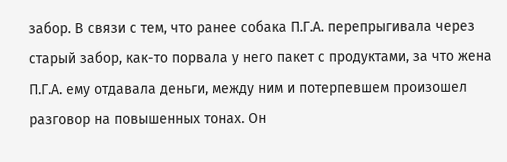забор. В связи с тем, что ранее собака П.Г.А. перепрыгивала через старый забор, как-то порвала у него пакет с продуктами, за что жена П.Г.А. ему отдавала деньги, между ним и потерпевшем произошел разговор на повышенных тонах. Он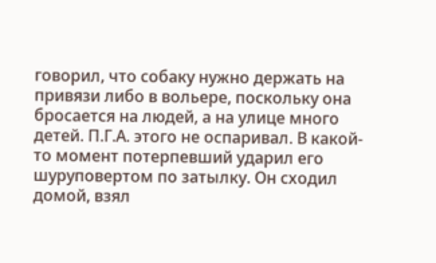говорил, что собаку нужно держать на привязи либо в вольере, поскольку она бросается на людей, а на улице много детей. П.Г.А. этого не оспаривал. В какой-то момент потерпевший ударил его шуруповертом по затылку. Он сходил домой, взял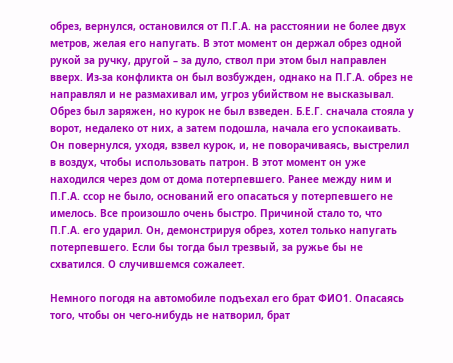обрез, вернулся, остановился от П.Г.А. на расстоянии не более двух метров, желая его напугать. В этот момент он держал обрез одной рукой за ручку, другой – за дуло, ствол при этом был направлен вверх. Из-за конфликта он был возбужден, однако на П.Г.А. обрез не направлял и не размахивал им, угроз убийством не высказывал. Обрез был заряжен, но курок не был взведен. Б.Е.Г. сначала стояла у ворот, недалеко от них, а затем подошла, начала его успокаивать. Он повернулся, уходя, взвел курок, и, не поворачиваясь, выстрелил в воздух, чтобы использовать патрон. В этот момент он уже находился через дом от дома потерпевшего. Ранее между ним и П.Г.А. ссор не было, оснований его опасаться у потерпевшего не имелось. Все произошло очень быстро. Причиной стало то, что П.Г.А. его ударил. Он, демонстрируя обрез, хотел только напугать потерпевшего. Если бы тогда был трезвый, за ружье бы не схватился. О случившемся сожалеет.

Немного погодя на автомобиле подъехал его брат ФИО1. Опасаясь того, чтобы он чего-нибудь не натворил, брат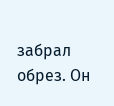забрал обрез. Он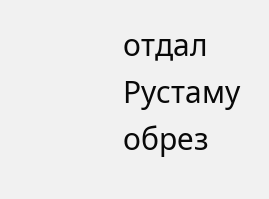отдал Рустаму обрез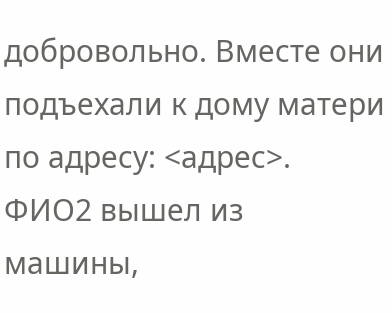добровольно. Вместе они подъехали к дому матери по адресу: <адрес>. ФИО2 вышел из машины,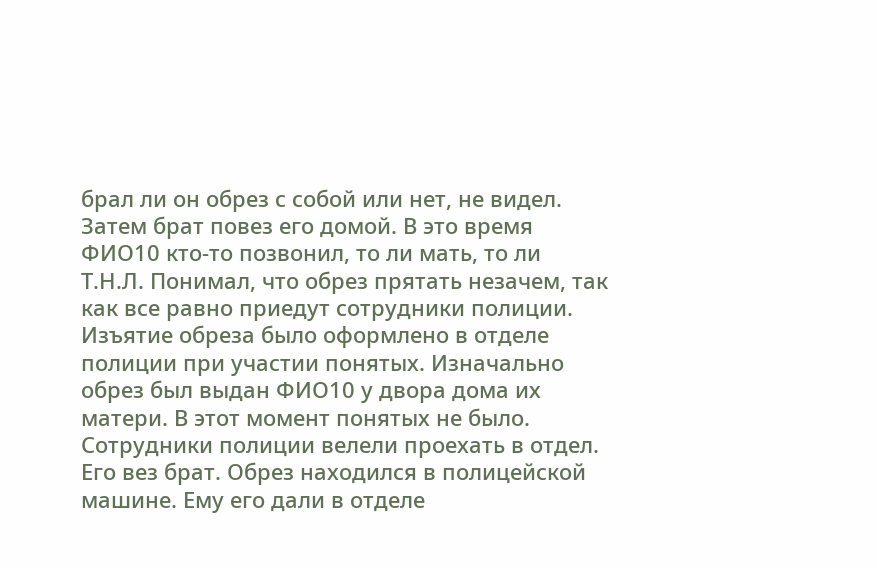брал ли он обрез с собой или нет, не видел. Затем брат повез его домой. В это время ФИО10 кто-то позвонил, то ли мать, то ли Т.Н.Л. Понимал, что обрез прятать незачем, так как все равно приедут сотрудники полиции. Изъятие обреза было оформлено в отделе полиции при участии понятых. Изначально обрез был выдан ФИО10 у двора дома их матери. В этот момент понятых не было. Сотрудники полиции велели проехать в отдел. Его вез брат. Обрез находился в полицейской машине. Ему его дали в отделе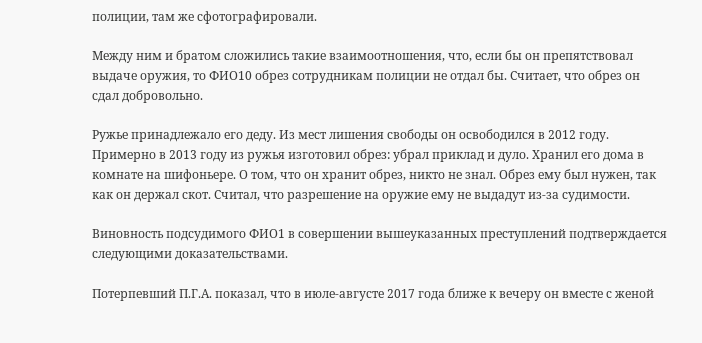полиции, там же сфотографировали.

Между ним и братом сложились такие взаимоотношения, что, если бы он препятствовал выдаче оружия, то ФИО10 обрез сотрудникам полиции не отдал бы. Считает, что обрез он сдал добровольно.

Ружье принадлежало его деду. Из мест лишения свободы он освободился в 2012 году. Примерно в 2013 году из ружья изготовил обрез: убрал приклад и дуло. Хранил его дома в комнате на шифоньере. О том, что он хранит обрез, никто не знал. Обрез ему был нужен, так как он держал скот. Считал, что разрешение на оружие ему не выдадут из-за судимости.

Виновность подсудимого ФИО1 в совершении вышеуказанных преступлений подтверждается следующими доказательствами.

Потерпевший П.Г.А. показал, что в июле-августе 2017 года ближе к вечеру он вместе с женой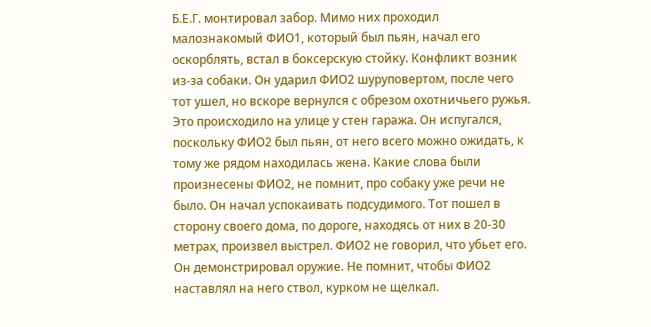Б.Е.Г. монтировал забор. Мимо них проходил малознакомый ФИО1, который был пьян, начал его оскорблять, встал в боксерскую стойку. Конфликт возник из-за собаки. Он ударил ФИО2 шуруповертом, после чего тот ушел, но вскоре вернулся с обрезом охотничьего ружья. Это происходило на улице у стен гаража. Он испугался, поскольку ФИО2 был пьян, от него всего можно ожидать, к тому же рядом находилась жена. Какие слова были произнесены ФИО2, не помнит, про собаку уже речи не было. Он начал успокаивать подсудимого. Тот пошел в сторону своего дома, по дороге, находясь от них в 20-30 метрах, произвел выстрел. ФИО2 не говорил, что убьет его. Он демонстрировал оружие. Не помнит, чтобы ФИО2 наставлял на него ствол, курком не щелкал.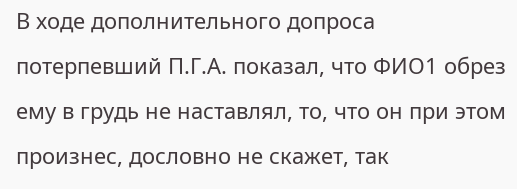В ходе дополнительного допроса потерпевший П.Г.А. показал, что ФИО1 обрез ему в грудь не наставлял, то, что он при этом произнес, дословно не скажет, так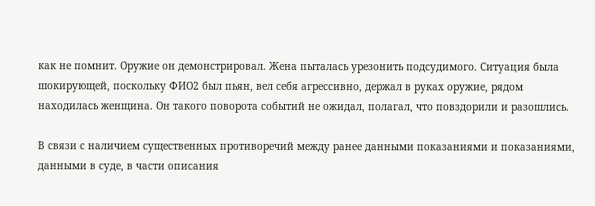как не помнит. Оружие он демонстрировал. Жена пыталась урезонить подсудимого. Ситуация была шокирующей, поскольку ФИО2 был пьян, вел себя агрессивно, держал в руках оружие, рядом находилась женщина. Он такого поворота событий не ожидал, полагал, что повздорили и разошлись.

В связи с наличием существенных противоречий между ранее данными показаниями и показаниями, данными в суде, в части описания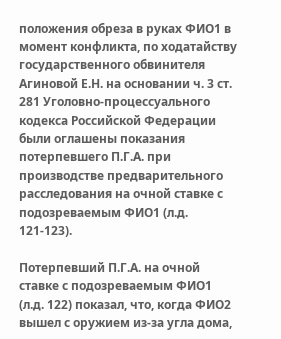положения обреза в руках ФИО1 в момент конфликта, по ходатайству государственного обвинителя Агиновой Е.Н. на основании ч. 3 ст. 281 Уголовно-процессуального кодекса Российской Федерации были оглашены показания потерпевшего П.Г.А. при производстве предварительного расследования на очной ставке с подозреваемым ФИО1 (л.д. 121-123).

Потерпевший П.Г.А. на очной ставке с подозреваемым ФИО1 (л.д. 122) показал, что, когда ФИО2 вышел с оружием из-за угла дома,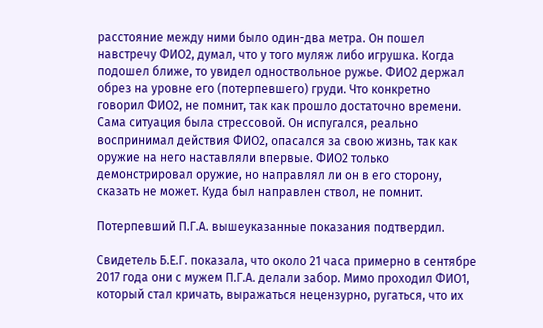расстояние между ними было один-два метра. Он пошел навстречу ФИО2, думал, что у того муляж либо игрушка. Когда подошел ближе, то увидел одноствольное ружье. ФИО2 держал обрез на уровне его (потерпевшего) груди. Что конкретно говорил ФИО2, не помнит, так как прошло достаточно времени. Сама ситуация была стрессовой. Он испугался, реально воспринимал действия ФИО2, опасался за свою жизнь, так как оружие на него наставляли впервые. ФИО2 только демонстрировал оружие, но направлял ли он в его сторону, сказать не может. Куда был направлен ствол, не помнит.

Потерпевший П.Г.А. вышеуказанные показания подтвердил.

Свидетель Б.Е.Г. показала, что около 21 часа примерно в сентябре 2017 года они с мужем П.Г.А. делали забор. Мимо проходил ФИО1, который стал кричать, выражаться нецензурно, ругаться, что их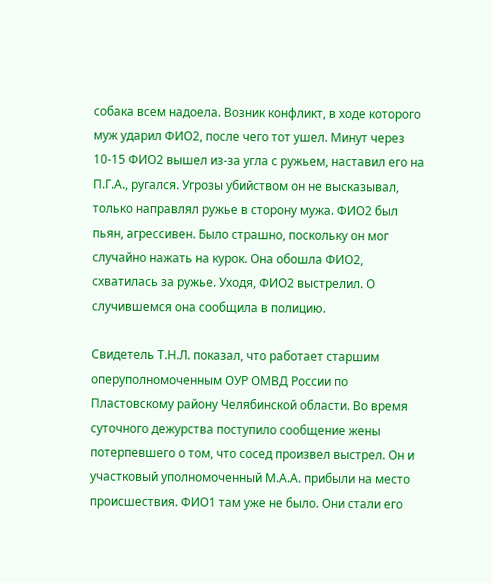собака всем надоела. Возник конфликт, в ходе которого муж ударил ФИО2, после чего тот ушел. Минут через 10-15 ФИО2 вышел из-за угла с ружьем, наставил его на П.Г.А., ругался. Угрозы убийством он не высказывал, только направлял ружье в сторону мужа. ФИО2 был пьян, агрессивен. Было страшно, поскольку он мог случайно нажать на курок. Она обошла ФИО2, схватилась за ружье. Уходя, ФИО2 выстрелил. О случившемся она сообщила в полицию.

Свидетель Т.Н.Л. показал, что работает старшим оперуполномоченным ОУР ОМВД России по Пластовскому району Челябинской области. Во время суточного дежурства поступило сообщение жены потерпевшего о том, что сосед произвел выстрел. Он и участковый уполномоченный М.А.А. прибыли на место происшествия. ФИО1 там уже не было. Они стали его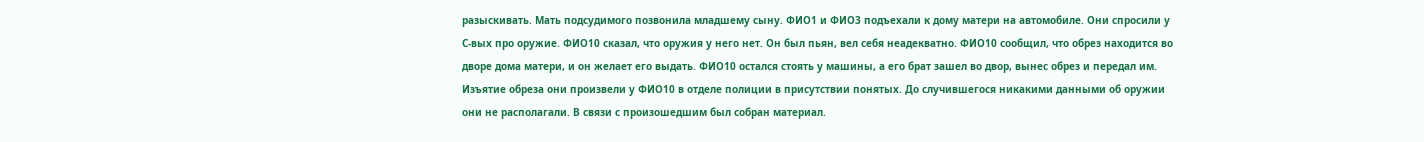разыскивать. Мать подсудимого позвонила младшему сыну. ФИО1 и ФИО3 подъехали к дому матери на автомобиле. Они спросили у С-вых про оружие. ФИО10 сказал, что оружия у него нет. Он был пьян, вел себя неадекватно. ФИО10 сообщил, что обрез находится во дворе дома матери, и он желает его выдать. ФИО10 остался стоять у машины, а его брат зашел во двор, вынес обрез и передал им. Изъятие обреза они произвели у ФИО10 в отделе полиции в присутствии понятых. До случившегося никакими данными об оружии они не располагали. В связи с произошедшим был собран материал.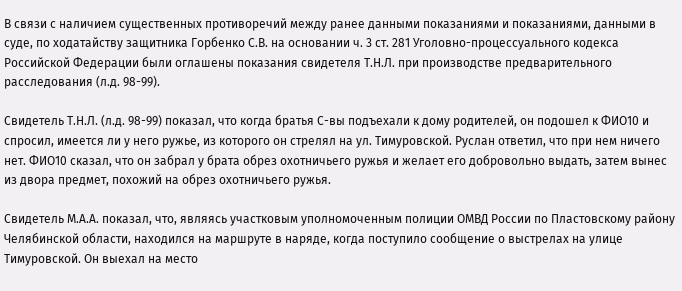В связи с наличием существенных противоречий между ранее данными показаниями и показаниями, данными в суде, по ходатайству защитника Горбенко С.В. на основании ч. 3 ст. 281 Уголовно-процессуального кодекса Российской Федерации были оглашены показания свидетеля Т.Н.Л. при производстве предварительного расследования (л.д. 98-99).

Свидетель Т.Н.Л. (л.д. 98-99) показал, что когда братья С-вы подъехали к дому родителей, он подошел к ФИО10 и спросил, имеется ли у него ружье, из которого он стрелял на ул. Тимуровской. Руслан ответил, что при нем ничего нет. ФИО10 сказал, что он забрал у брата обрез охотничьего ружья и желает его добровольно выдать, затем вынес из двора предмет, похожий на обрез охотничьего ружья.

Свидетель М.А.А. показал, что, являясь участковым уполномоченным полиции ОМВД России по Пластовскому району Челябинской области, находился на маршруте в наряде, когда поступило сообщение о выстрелах на улице Тимуровской. Он выехал на место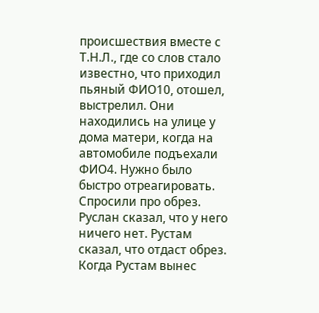происшествия вместе с Т.Н.Л., где со слов стало известно, что приходил пьяный ФИО10, отошел, выстрелил. Они находились на улице у дома матери, когда на автомобиле подъехали ФИО4. Нужно было быстро отреагировать. Спросили про обрез. Руслан сказал, что у него ничего нет. Рустам сказал, что отдаст обрез. Когда Рустам вынес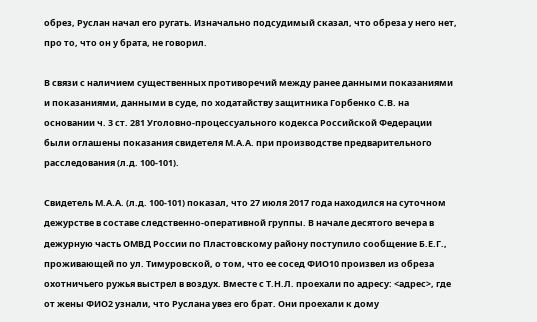обрез, Руслан начал его ругать. Изначально подсудимый сказал, что обреза у него нет, про то, что он у брата, не говорил.

В связи с наличием существенных противоречий между ранее данными показаниями и показаниями, данными в суде, по ходатайству защитника Горбенко С.В. на основании ч. 3 ст. 281 Уголовно-процессуального кодекса Российской Федерации были оглашены показания свидетеля М.А.А. при производстве предварительного расследования (л.д. 100-101).

Свидетель М.А.А. (л.д. 100-101) показал, что 27 июля 2017 года находился на суточном дежурстве в составе следственно-оперативной группы. В начале десятого вечера в дежурную часть ОМВД России по Пластовскому району поступило сообщение Б.Е.Г., проживающей по ул. Тимуровской, о том, что ее сосед ФИО10 произвел из обреза охотничьего ружья выстрел в воздух. Вместе с Т.Н.Л. проехали по адресу: <адрес>, где от жены ФИО2 узнали, что Руслана увез его брат. Они проехали к дому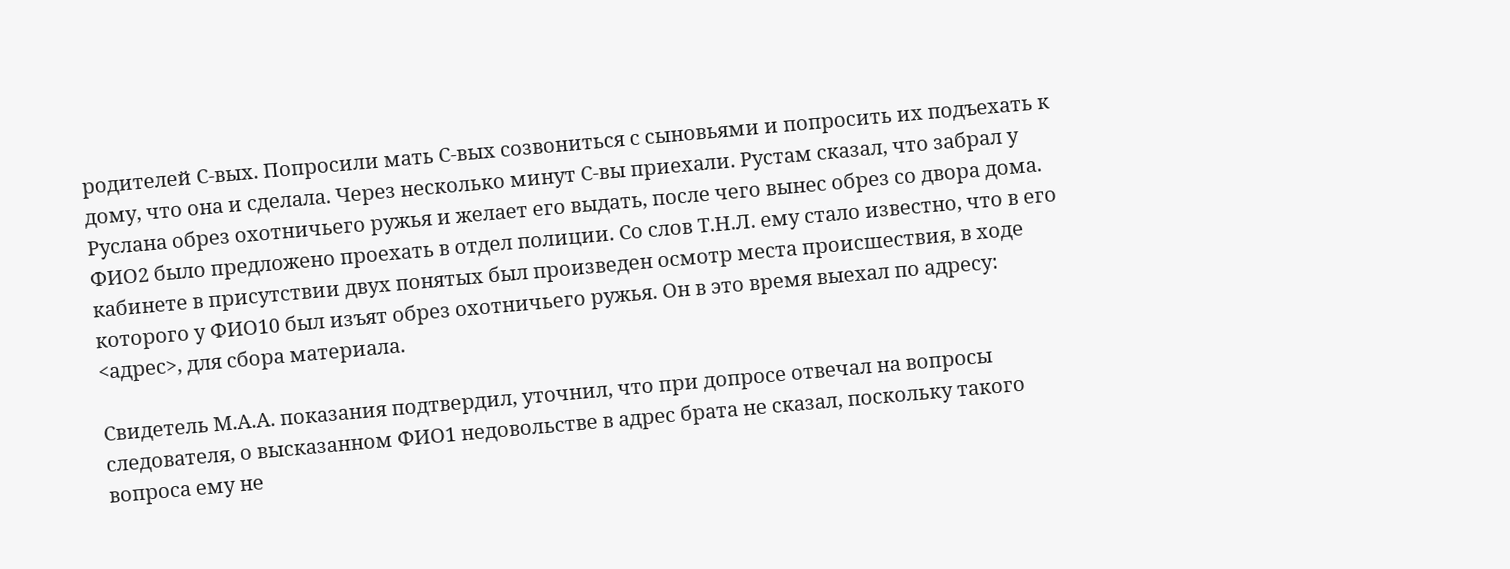родителей С-вых. Попросили мать С-вых созвониться с сыновьями и попросить их подъехать к дому, что она и сделала. Через несколько минут С-вы приехали. Рустам сказал, что забрал у Руслана обрез охотничьего ружья и желает его выдать, после чего вынес обрез со двора дома. ФИО2 было предложено проехать в отдел полиции. Со слов Т.Н.Л. ему стало известно, что в его кабинете в присутствии двух понятых был произведен осмотр места происшествия, в ходе которого у ФИО10 был изъят обрез охотничьего ружья. Он в это время выехал по адресу: <адрес>, для сбора материала.

Свидетель М.А.А. показания подтвердил, уточнил, что при допросе отвечал на вопросы следователя, о высказанном ФИО1 недовольстве в адрес брата не сказал, поскольку такого вопроса ему не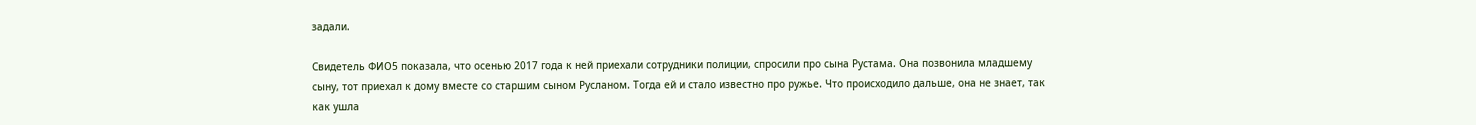задали.

Свидетель ФИО5 показала, что осенью 2017 года к ней приехали сотрудники полиции, спросили про сына Рустама. Она позвонила младшему сыну, тот приехал к дому вместе со старшим сыном Русланом. Тогда ей и стало известно про ружье. Что происходило дальше, она не знает, так как ушла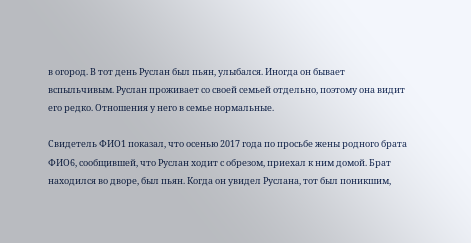в огород. В тот день Руслан был пьян, улыбался. Иногда он бывает вспыльчивым. Руслан проживает со своей семьей отдельно, поэтому она видит его редко. Отношения у него в семье нормальные.

Свидетель ФИО1 показал, что осенью 2017 года по просьбе жены родного брата ФИО6, сообщившей, что Руслан ходит с обрезом, приехал к ним домой. Брат находился во дворе, был пьян. Когда он увидел Руслана, тот был поникшим,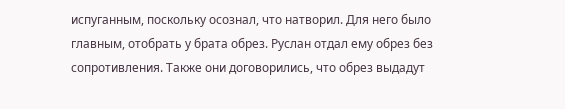испуганным, поскольку осознал, что натворил. Для него было главным, отобрать у брата обрез. Руслан отдал ему обрез без сопротивления. Также они договорились, что обрез выдадут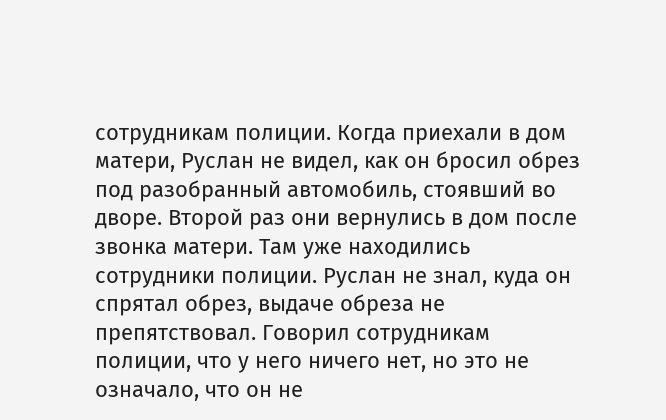сотрудникам полиции. Когда приехали в дом матери, Руслан не видел, как он бросил обрез под разобранный автомобиль, стоявший во дворе. Второй раз они вернулись в дом после звонка матери. Там уже находились сотрудники полиции. Руслан не знал, куда он спрятал обрез, выдаче обреза не препятствовал. Говорил сотрудникам полиции, что у него ничего нет, но это не означало, что он не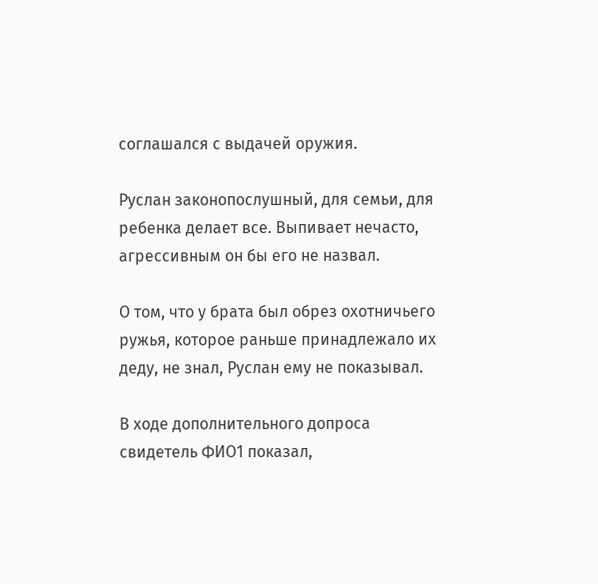соглашался с выдачей оружия.

Руслан законопослушный, для семьи, для ребенка делает все. Выпивает нечасто, агрессивным он бы его не назвал.

О том, что у брата был обрез охотничьего ружья, которое раньше принадлежало их деду, не знал, Руслан ему не показывал.

В ходе дополнительного допроса свидетель ФИО1 показал,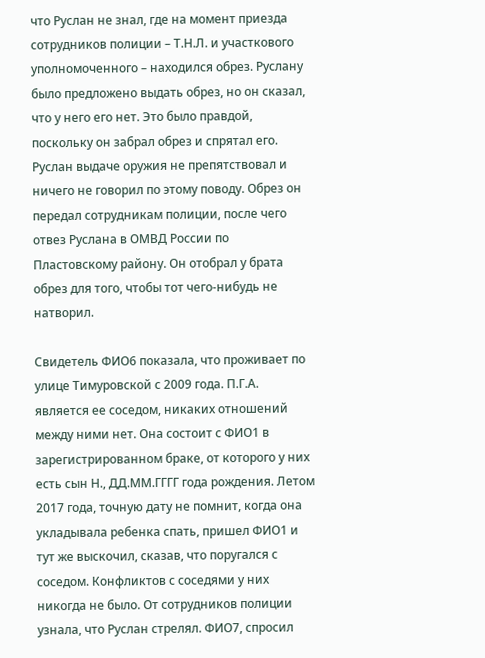что Руслан не знал, где на момент приезда сотрудников полиции – Т.Н.Л. и участкового уполномоченного – находился обрез. Руслану было предложено выдать обрез, но он сказал, что у него его нет. Это было правдой, поскольку он забрал обрез и спрятал его. Руслан выдаче оружия не препятствовал и ничего не говорил по этому поводу. Обрез он передал сотрудникам полиции, после чего отвез Руслана в ОМВД России по Пластовскому району. Он отобрал у брата обрез для того, чтобы тот чего-нибудь не натворил.

Свидетель ФИО6 показала, что проживает по улице Тимуровской с 2009 года. П.Г.А. является ее соседом, никаких отношений между ними нет. Она состоит с ФИО1 в зарегистрированном браке, от которого у них есть сын Н., ДД.ММ.ГГГГ года рождения. Летом 2017 года, точную дату не помнит, когда она укладывала ребенка спать, пришел ФИО1 и тут же выскочил, сказав, что поругался с соседом. Конфликтов с соседями у них никогда не было. От сотрудников полиции узнала, что Руслан стрелял. ФИО7, спросил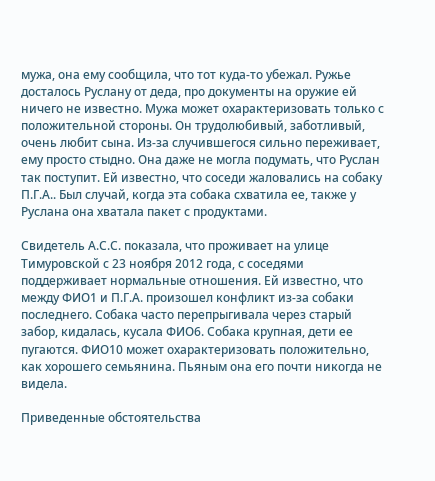мужа, она ему сообщила, что тот куда-то убежал. Ружье досталось Руслану от деда, про документы на оружие ей ничего не известно. Мужа может охарактеризовать только с положительной стороны. Он трудолюбивый, заботливый, очень любит сына. Из-за случившегося сильно переживает, ему просто стыдно. Она даже не могла подумать, что Руслан так поступит. Ей известно, что соседи жаловались на собаку П.Г.А.. Был случай, когда эта собака схватила ее, также у Руслана она хватала пакет с продуктами.

Свидетель А.С.С. показала, что проживает на улице Тимуровской с 23 ноября 2012 года, с соседями поддерживает нормальные отношения. Ей известно, что между ФИО1 и П.Г.А. произошел конфликт из-за собаки последнего. Собака часто перепрыгивала через старый забор, кидалась, кусала ФИО6. Собака крупная, дети ее пугаются. ФИО10 может охарактеризовать положительно, как хорошего семьянина. Пьяным она его почти никогда не видела.

Приведенные обстоятельства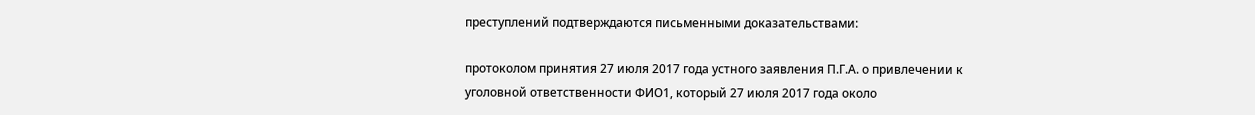преступлений подтверждаются письменными доказательствами:

протоколом принятия 27 июля 2017 года устного заявления П.Г.А. о привлечении к уголовной ответственности ФИО1, который 27 июля 2017 года около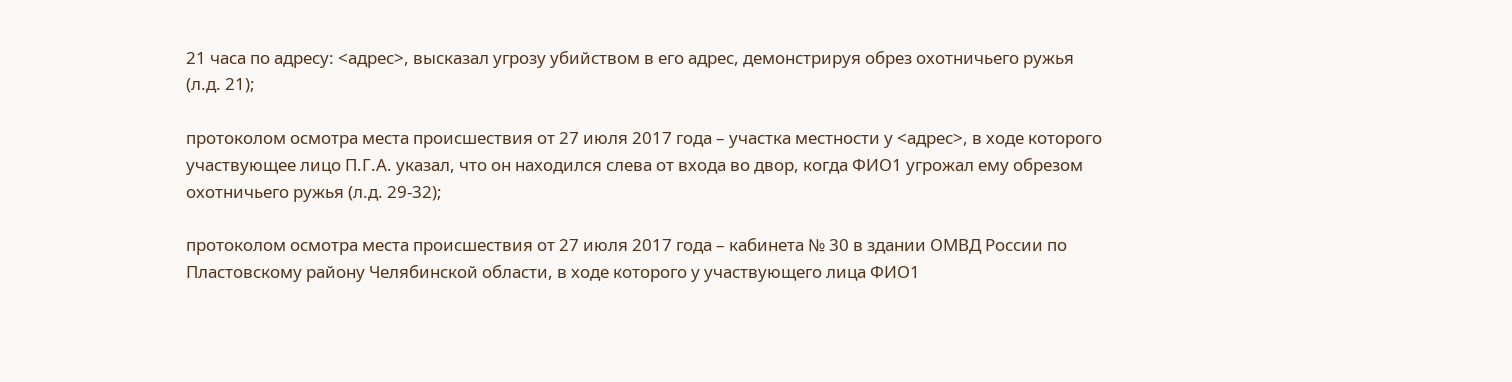21 часа по адресу: <адрес>, высказал угрозу убийством в его адрес, демонстрируя обрез охотничьего ружья (л.д. 21);

протоколом осмотра места происшествия от 27 июля 2017 года – участка местности у <адрес>, в ходе которого участвующее лицо П.Г.А. указал, что он находился слева от входа во двор, когда ФИО1 угрожал ему обрезом охотничьего ружья (л.д. 29-32);

протоколом осмотра места происшествия от 27 июля 2017 года – кабинета № 30 в здании ОМВД России по Пластовскому району Челябинской области, в ходе которого у участвующего лица ФИО1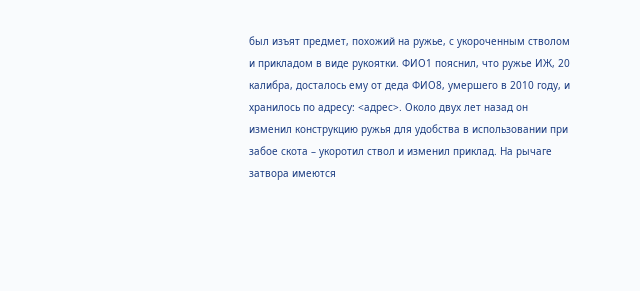был изъят предмет, похожий на ружье, с укороченным стволом и прикладом в виде рукоятки. ФИО1 пояснил, что ружье ИЖ, 20 калибра, досталось ему от деда ФИО8, умершего в 2010 году, и хранилось по адресу: <адрес>. Около двух лет назад он изменил конструкцию ружья для удобства в использовании при забое скота – укоротил ствол и изменил приклад. На рычаге затвора имеются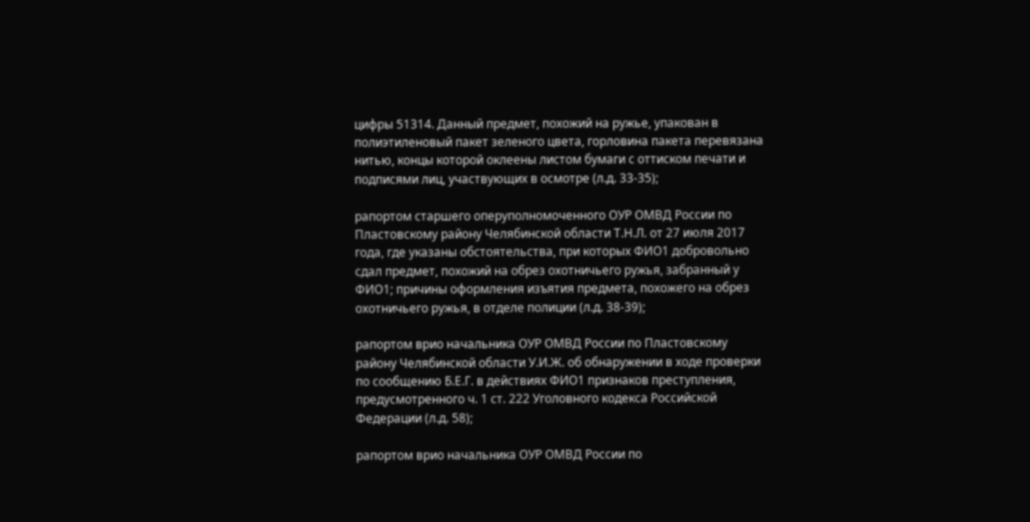цифры 51314. Данный предмет, похожий на ружье, упакован в полиэтиленовый пакет зеленого цвета, горловина пакета перевязана нитью, концы которой оклеены листом бумаги с оттиском печати и подписями лиц, участвующих в осмотре (л.д. 33-35);

рапортом старшего оперуполномоченного ОУР ОМВД России по Пластовскому району Челябинской области Т.Н.Л. от 27 июля 2017 года, где указаны обстоятельства, при которых ФИО1 добровольно сдал предмет, похожий на обрез охотничьего ружья, забранный у ФИО1; причины оформления изъятия предмета, похожего на обрез охотничьего ружья, в отделе полиции (л.д. 38-39);

рапортом врио начальника ОУР ОМВД России по Пластовскому району Челябинской области У.И.Ж. об обнаружении в ходе проверки по сообщению Б.Е.Г. в действиях ФИО1 признаков преступления, предусмотренного ч. 1 ст. 222 Уголовного кодекса Российской Федерации (л.д. 58);

рапортом врио начальника ОУР ОМВД России по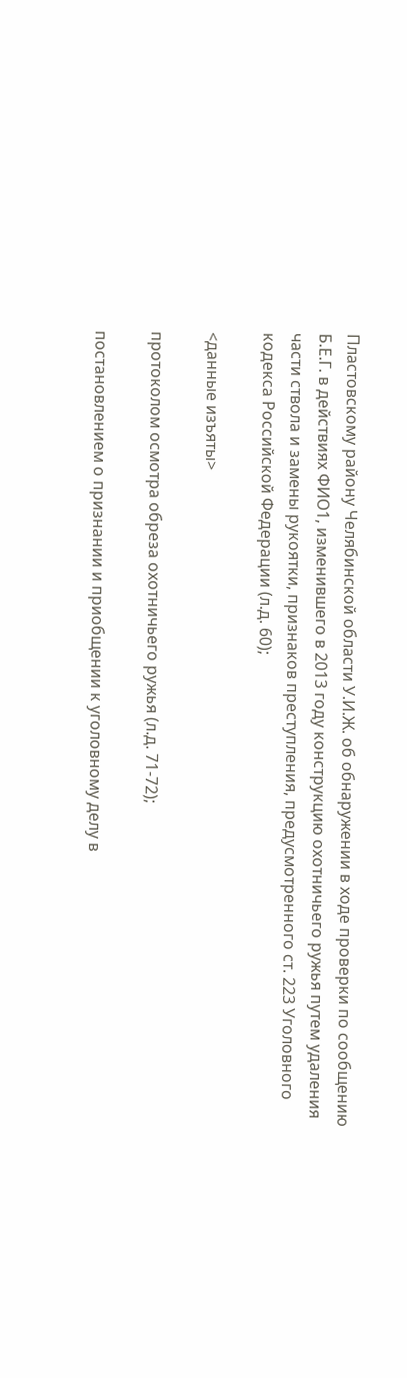Пластовскому району Челябинской области У.И.Ж. об обнаружении в ходе проверки по сообщению Б.Е.Г. в действиях ФИО1, изменившего в 2013 году конструкцию охотничьего ружья путем удаления части ствола и замены рукоятки, признаков преступления, предусмотренного ст. 223 Уголовного кодекса Российской Федерации (л.д. 60);

<данные изъяты>

протоколом осмотра обреза охотничьего ружья (л.д. 71-72);

постановлением о признании и приобщении к уголовному делу в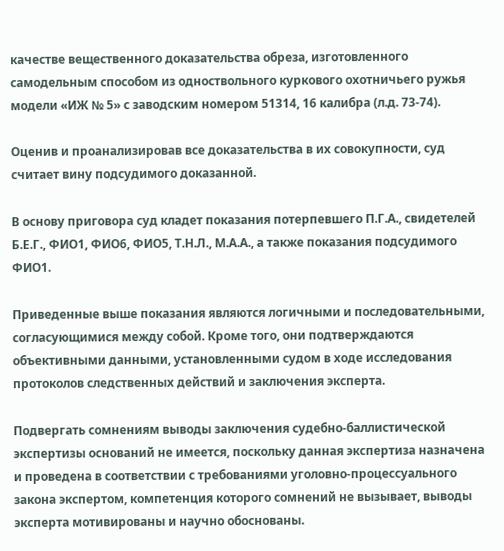качестве вещественного доказательства обреза, изготовленного самодельным способом из одноствольного куркового охотничьего ружья модели «ИЖ № 5» с заводским номером 51314, 16 калибра (л.д. 73-74).

Оценив и проанализировав все доказательства в их совокупности, суд считает вину подсудимого доказанной.

В основу приговора суд кладет показания потерпевшего П.Г.А., свидетелей Б.Е.Г., ФИО1, ФИО6, ФИО5, Т.Н.Л., М.А.А., а также показания подсудимого ФИО1.

Приведенные выше показания являются логичными и последовательными, согласующимися между собой. Кроме того, они подтверждаются объективными данными, установленными судом в ходе исследования протоколов следственных действий и заключения эксперта.

Подвергать сомнениям выводы заключения судебно-баллистической экспертизы оснований не имеется, поскольку данная экспертиза назначена и проведена в соответствии с требованиями уголовно-процессуального закона экспертом, компетенция которого сомнений не вызывает, выводы эксперта мотивированы и научно обоснованы.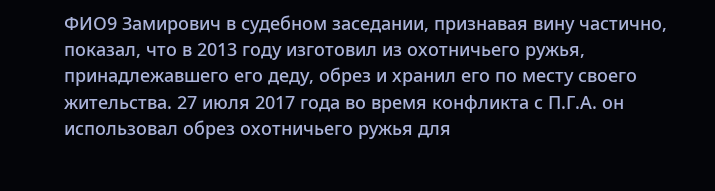ФИО9 Замирович в судебном заседании, признавая вину частично, показал, что в 2013 году изготовил из охотничьего ружья, принадлежавшего его деду, обрез и хранил его по месту своего жительства. 27 июля 2017 года во время конфликта с П.Г.А. он использовал обрез охотничьего ружья для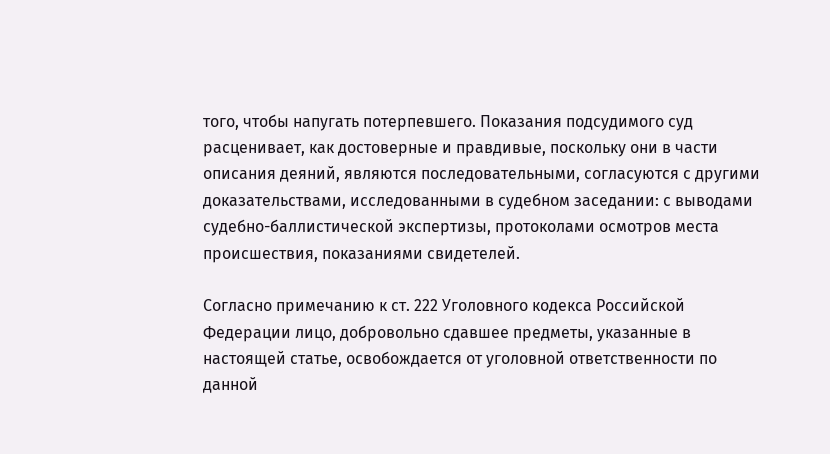того, чтобы напугать потерпевшего. Показания подсудимого суд расценивает, как достоверные и правдивые, поскольку они в части описания деяний, являются последовательными, согласуются с другими доказательствами, исследованными в судебном заседании: с выводами судебно-баллистической экспертизы, протоколами осмотров места происшествия, показаниями свидетелей.

Согласно примечанию к ст. 222 Уголовного кодекса Российской Федерации лицо, добровольно сдавшее предметы, указанные в настоящей статье, освобождается от уголовной ответственности по данной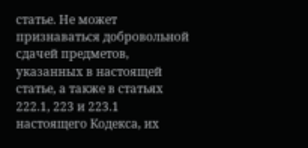статье. Не может признаваться добровольной сдачей предметов, указанных в настоящей статье, а также в статьях 222.1, 223 и 223.1 настоящего Кодекса, их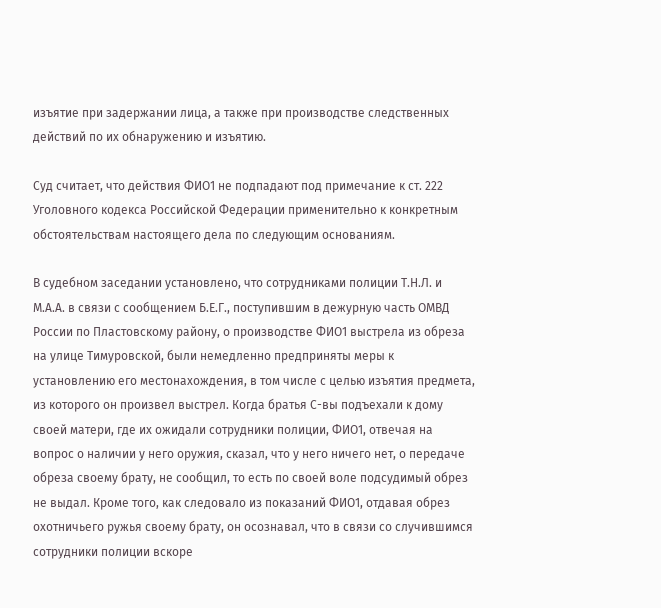изъятие при задержании лица, а также при производстве следственных действий по их обнаружению и изъятию.

Суд считает, что действия ФИО1 не подпадают под примечание к ст. 222 Уголовного кодекса Российской Федерации применительно к конкретным обстоятельствам настоящего дела по следующим основаниям.

В судебном заседании установлено, что сотрудниками полиции Т.Н.Л. и М.А.А. в связи с сообщением Б.Е.Г., поступившим в дежурную часть ОМВД России по Пластовскому району, о производстве ФИО1 выстрела из обреза на улице Тимуровской, были немедленно предприняты меры к установлению его местонахождения, в том числе с целью изъятия предмета, из которого он произвел выстрел. Когда братья С-вы подъехали к дому своей матери, где их ожидали сотрудники полиции, ФИО1, отвечая на вопрос о наличии у него оружия, сказал, что у него ничего нет, о передаче обреза своему брату, не сообщил, то есть по своей воле подсудимый обрез не выдал. Кроме того, как следовало из показаний ФИО1, отдавая обрез охотничьего ружья своему брату, он осознавал, что в связи со случившимся сотрудники полиции вскоре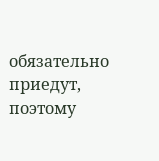обязательно приедут, поэтому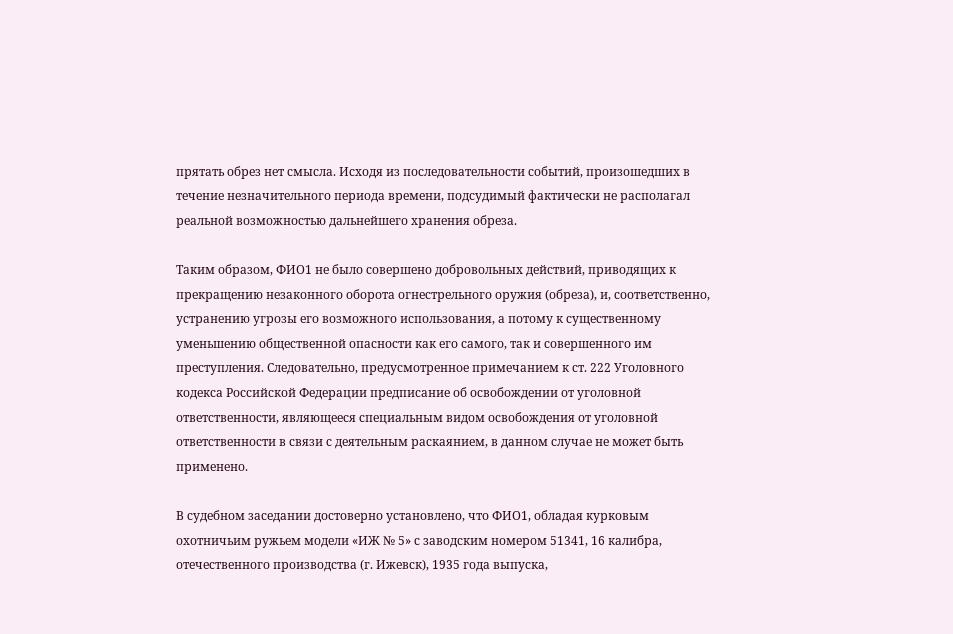прятать обрез нет смысла. Исходя из последовательности событий, произошедших в течение незначительного периода времени, подсудимый фактически не располагал реальной возможностью дальнейшего хранения обреза.

Таким образом, ФИО1 не было совершено добровольных действий, приводящих к прекращению незаконного оборота огнестрельного оружия (обреза), и, соответственно, устранению угрозы его возможного использования, а потому к существенному уменьшению общественной опасности как его самого, так и совершенного им преступления. Следовательно, предусмотренное примечанием к ст. 222 Уголовного кодекса Российской Федерации предписание об освобождении от уголовной ответственности, являющееся специальным видом освобождения от уголовной ответственности в связи с деятельным раскаянием, в данном случае не может быть применено.

В судебном заседании достоверно установлено, что ФИО1, обладая курковым охотничьим ружьем модели «ИЖ № 5» с заводским номером 51341, 16 калибра, отечественного производства (г. Ижевск), 1935 года выпуска,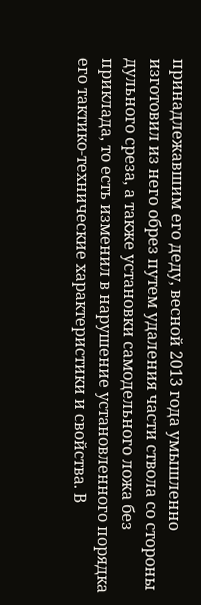принадлежавшим его деду, весной 2013 года умышленно изготовил из него обрез путем удаления части ствола со стороны дульного среза, а также установки самодельного ложа без приклада, то есть изменил в нарушение установленного порядка его тактико-технические характеристики и свойства. В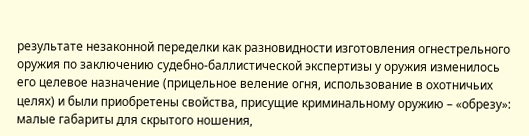результате незаконной переделки как разновидности изготовления огнестрельного оружия по заключению судебно-баллистической экспертизы у оружия изменилось его целевое назначение (прицельное веление огня, использование в охотничьих целях) и были приобретены свойства, присущие криминальному оружию – «обрезу»: малые габариты для скрытого ношения,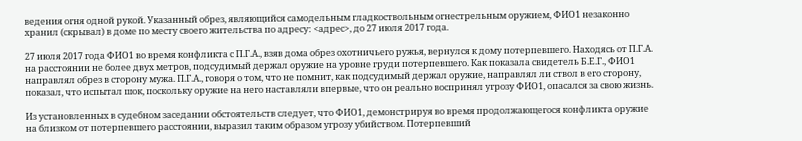ведения огня одной рукой. Указанный обрез, являющийся самодельным гладкоствольным огнестрельным оружием, ФИО1 незаконно хранил (скрывал) в доме по месту своего жительства по адресу: <адрес>, до 27 июля 2017 года.

27 июля 2017 года ФИО1 во время конфликта с П.Г.А., взяв дома обрез охотничьего ружья, вернулся к дому потерпевшего. Находясь от П.Г.А. на расстоянии не более двух метров, подсудимый держал оружие на уровне груди потерпевшего. Как показала свидетель Б.Е.Г., ФИО1 направлял обрез в сторону мужа. П.Г.А., говоря о том, что не помнит, как подсудимый держал оружие, направлял ли ствол в его сторону, показал, что испытал шок, поскольку оружие на него наставляли впервые, что он реально воспринял угрозу ФИО1, опасался за свою жизнь.

Из установленных в судебном заседании обстоятельств следует, что ФИО1, демонстрируя во время продолжающегося конфликта оружие на близком от потерпевшего расстоянии, выразил таким образом угрозу убийством. Потерпевший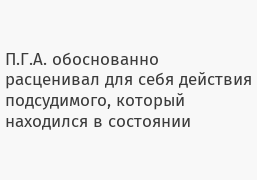П.Г.А. обоснованно расценивал для себя действия подсудимого, который находился в состоянии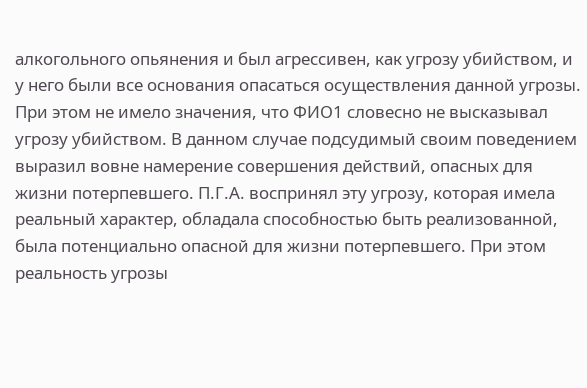алкогольного опьянения и был агрессивен, как угрозу убийством, и у него были все основания опасаться осуществления данной угрозы. При этом не имело значения, что ФИО1 словесно не высказывал угрозу убийством. В данном случае подсудимый своим поведением выразил вовне намерение совершения действий, опасных для жизни потерпевшего. П.Г.А. воспринял эту угрозу, которая имела реальный характер, обладала способностью быть реализованной, была потенциально опасной для жизни потерпевшего. При этом реальность угрозы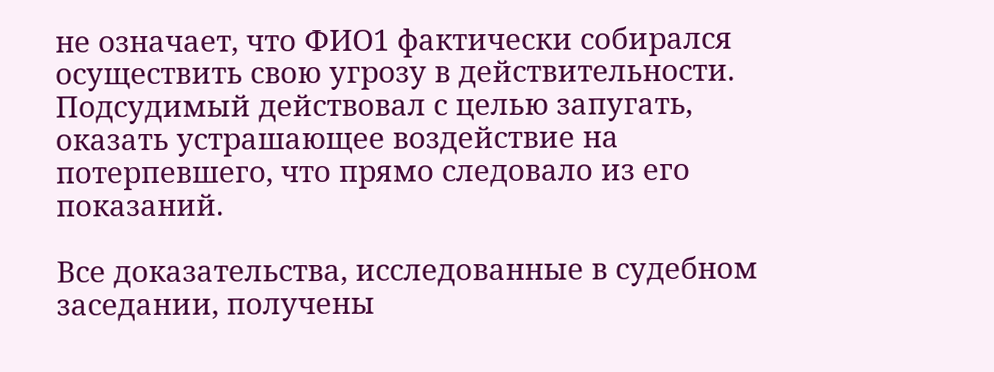не означает, что ФИО1 фактически собирался осуществить свою угрозу в действительности. Подсудимый действовал с целью запугать, оказать устрашающее воздействие на потерпевшего, что прямо следовало из его показаний.

Все доказательства, исследованные в судебном заседании, получены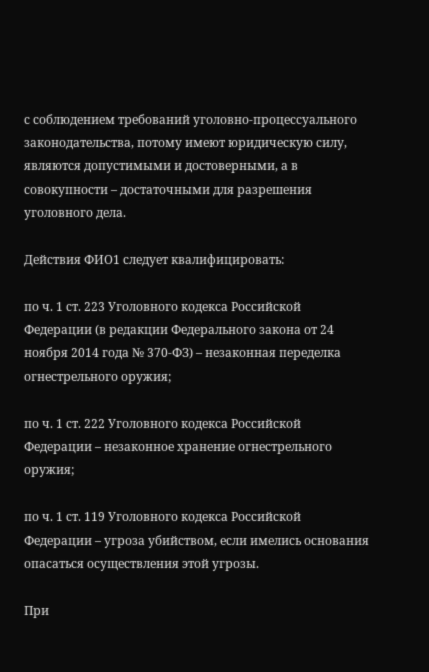с соблюдением требований уголовно-процессуального законодательства, потому имеют юридическую силу, являются допустимыми и достоверными, а в совокупности – достаточными для разрешения уголовного дела.

Действия ФИО1 следует квалифицировать:

по ч. 1 ст. 223 Уголовного кодекса Российской Федерации (в редакции Федерального закона от 24 ноября 2014 года № 370-ФЗ) – незаконная переделка огнестрельного оружия;

по ч. 1 ст. 222 Уголовного кодекса Российской Федерации – незаконное хранение огнестрельного оружия;

по ч. 1 ст. 119 Уголовного кодекса Российской Федерации – угроза убийством, если имелись основания опасаться осуществления этой угрозы.

При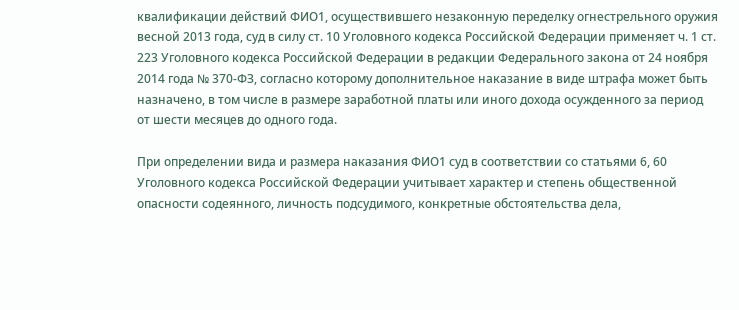квалификации действий ФИО1, осуществившего незаконную переделку огнестрельного оружия весной 2013 года, суд в силу ст. 10 Уголовного кодекса Российской Федерации применяет ч. 1 ст. 223 Уголовного кодекса Российской Федерации в редакции Федерального закона от 24 ноября 2014 года № 370-ФЗ, согласно которому дополнительное наказание в виде штрафа может быть назначено, в том числе в размере заработной платы или иного дохода осужденного за период от шести месяцев до одного года.

При определении вида и размера наказания ФИО1 суд в соответствии со статьями 6, 60 Уголовного кодекса Российской Федерации учитывает характер и степень общественной опасности содеянного, личность подсудимого, конкретные обстоятельства дела,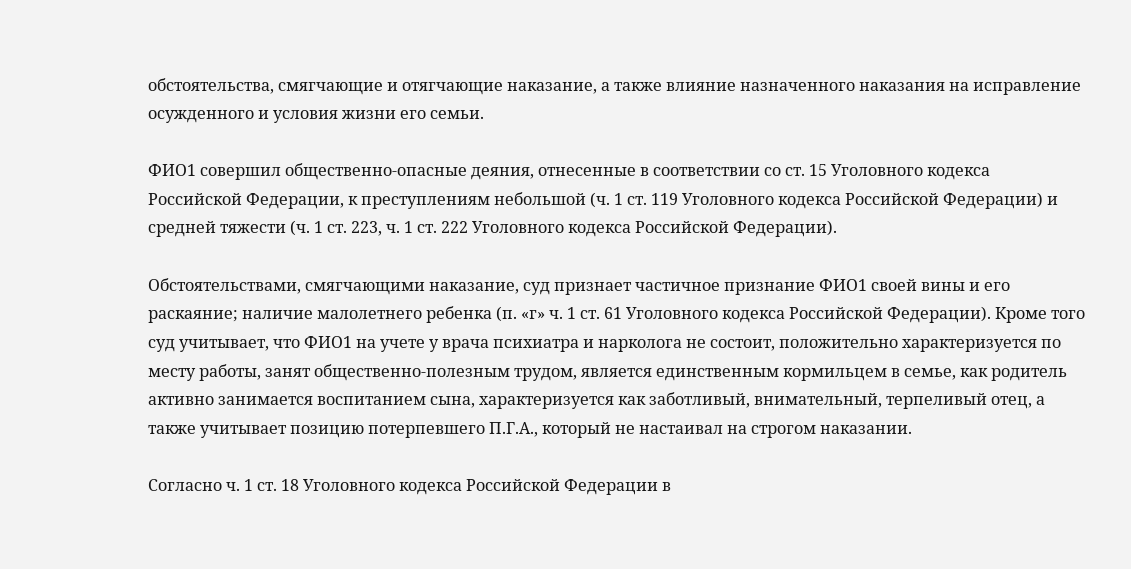обстоятельства, смягчающие и отягчающие наказание, а также влияние назначенного наказания на исправление осужденного и условия жизни его семьи.

ФИО1 совершил общественно-опасные деяния, отнесенные в соответствии со ст. 15 Уголовного кодекса Российской Федерации, к преступлениям небольшой (ч. 1 ст. 119 Уголовного кодекса Российской Федерации) и средней тяжести (ч. 1 ст. 223, ч. 1 ст. 222 Уголовного кодекса Российской Федерации).

Обстоятельствами, смягчающими наказание, суд признает частичное признание ФИО1 своей вины и его раскаяние; наличие малолетнего ребенка (п. «г» ч. 1 ст. 61 Уголовного кодекса Российской Федерации). Кроме того суд учитывает, что ФИО1 на учете у врача психиатра и нарколога не состоит, положительно характеризуется по месту работы, занят общественно-полезным трудом, является единственным кормильцем в семье, как родитель активно занимается воспитанием сына, характеризуется как заботливый, внимательный, терпеливый отец, а также учитывает позицию потерпевшего П.Г.А., который не настаивал на строгом наказании.

Согласно ч. 1 ст. 18 Уголовного кодекса Российской Федерации в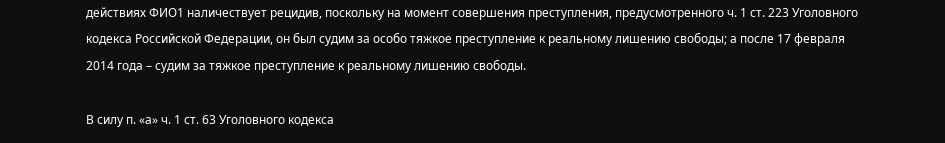действиях ФИО1 наличествует рецидив, поскольку на момент совершения преступления, предусмотренного ч. 1 ст. 223 Уголовного кодекса Российской Федерации, он был судим за особо тяжкое преступление к реальному лишению свободы; а после 17 февраля 2014 года – судим за тяжкое преступление к реальному лишению свободы.

В силу п. «а» ч. 1 ст. 63 Уголовного кодекса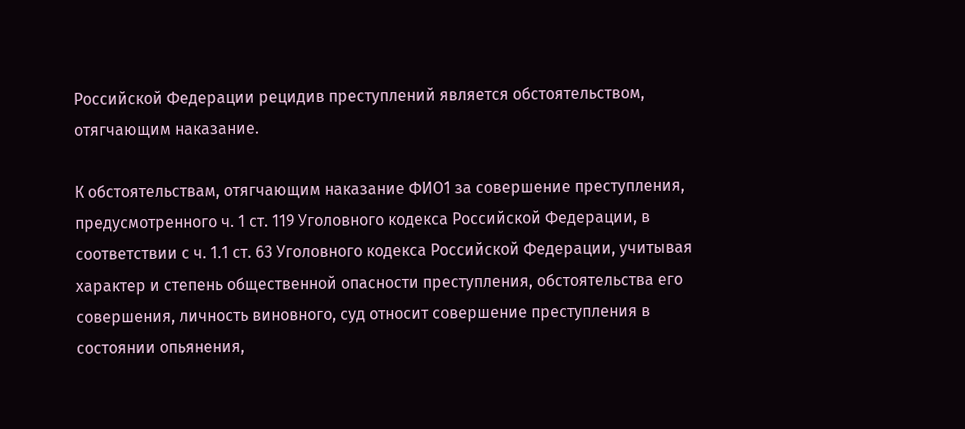Российской Федерации рецидив преступлений является обстоятельством, отягчающим наказание.

К обстоятельствам, отягчающим наказание ФИО1 за совершение преступления, предусмотренного ч. 1 ст. 119 Уголовного кодекса Российской Федерации, в соответствии с ч. 1.1 ст. 63 Уголовного кодекса Российской Федерации, учитывая характер и степень общественной опасности преступления, обстоятельства его совершения, личность виновного, суд относит совершение преступления в состоянии опьянения,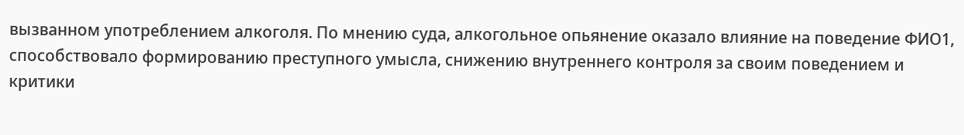вызванном употреблением алкоголя. По мнению суда, алкогольное опьянение оказало влияние на поведение ФИО1, способствовало формированию преступного умысла, снижению внутреннего контроля за своим поведением и критики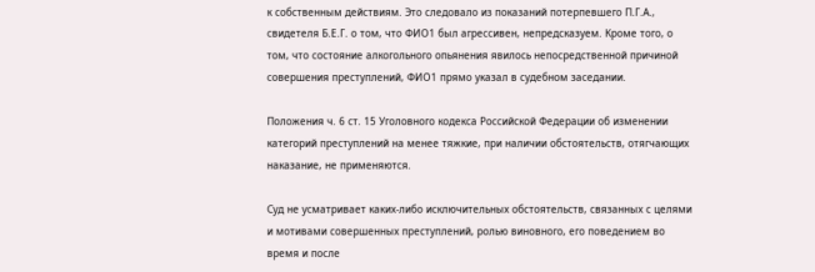к собственным действиям. Это следовало из показаний потерпевшего П.Г.А., свидетеля Б.Е.Г. о том, что ФИО1 был агрессивен, непредсказуем. Кроме того, о том, что состояние алкогольного опьянения явилось непосредственной причиной совершения преступлений, ФИО1 прямо указал в судебном заседании.

Положения ч. 6 ст. 15 Уголовного кодекса Российской Федерации об изменении категорий преступлений на менее тяжкие, при наличии обстоятельств, отягчающих наказание, не применяются.

Суд не усматривает каких-либо исключительных обстоятельств, связанных с целями и мотивами совершенных преступлений, ролью виновного, его поведением во время и после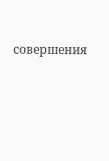совершения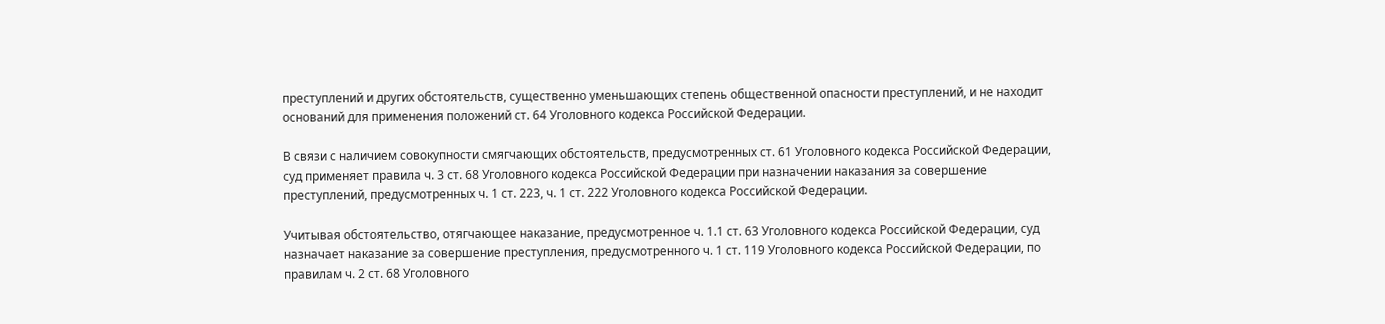преступлений и других обстоятельств, существенно уменьшающих степень общественной опасности преступлений, и не находит оснований для применения положений ст. 64 Уголовного кодекса Российской Федерации.

В связи с наличием совокупности смягчающих обстоятельств, предусмотренных ст. 61 Уголовного кодекса Российской Федерации, суд применяет правила ч. 3 ст. 68 Уголовного кодекса Российской Федерации при назначении наказания за совершение преступлений, предусмотренных ч. 1 ст. 223, ч. 1 ст. 222 Уголовного кодекса Российской Федерации.

Учитывая обстоятельство, отягчающее наказание, предусмотренное ч. 1.1 ст. 63 Уголовного кодекса Российской Федерации, суд назначает наказание за совершение преступления, предусмотренного ч. 1 ст. 119 Уголовного кодекса Российской Федерации, по правилам ч. 2 ст. 68 Уголовного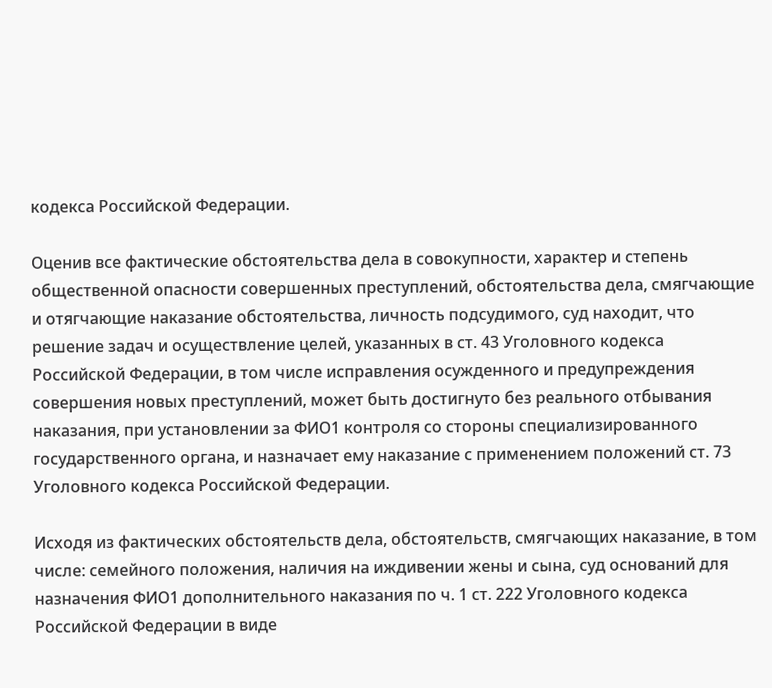кодекса Российской Федерации.

Оценив все фактические обстоятельства дела в совокупности, характер и степень общественной опасности совершенных преступлений, обстоятельства дела, смягчающие и отягчающие наказание обстоятельства, личность подсудимого, суд находит, что решение задач и осуществление целей, указанных в ст. 43 Уголовного кодекса Российской Федерации, в том числе исправления осужденного и предупреждения совершения новых преступлений, может быть достигнуто без реального отбывания наказания, при установлении за ФИО1 контроля со стороны специализированного государственного органа, и назначает ему наказание с применением положений ст. 73 Уголовного кодекса Российской Федерации.

Исходя из фактических обстоятельств дела, обстоятельств, смягчающих наказание, в том числе: семейного положения, наличия на иждивении жены и сына, суд оснований для назначения ФИО1 дополнительного наказания по ч. 1 ст. 222 Уголовного кодекса Российской Федерации в виде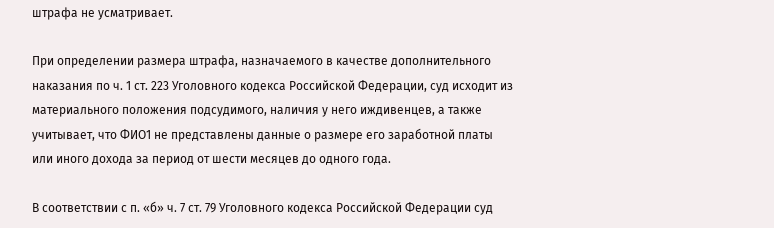штрафа не усматривает.

При определении размера штрафа, назначаемого в качестве дополнительного наказания по ч. 1 ст. 223 Уголовного кодекса Российской Федерации, суд исходит из материального положения подсудимого, наличия у него иждивенцев, а также учитывает, что ФИО1 не представлены данные о размере его заработной платы или иного дохода за период от шести месяцев до одного года.

В соответствии с п. «б» ч. 7 ст. 79 Уголовного кодекса Российской Федерации суд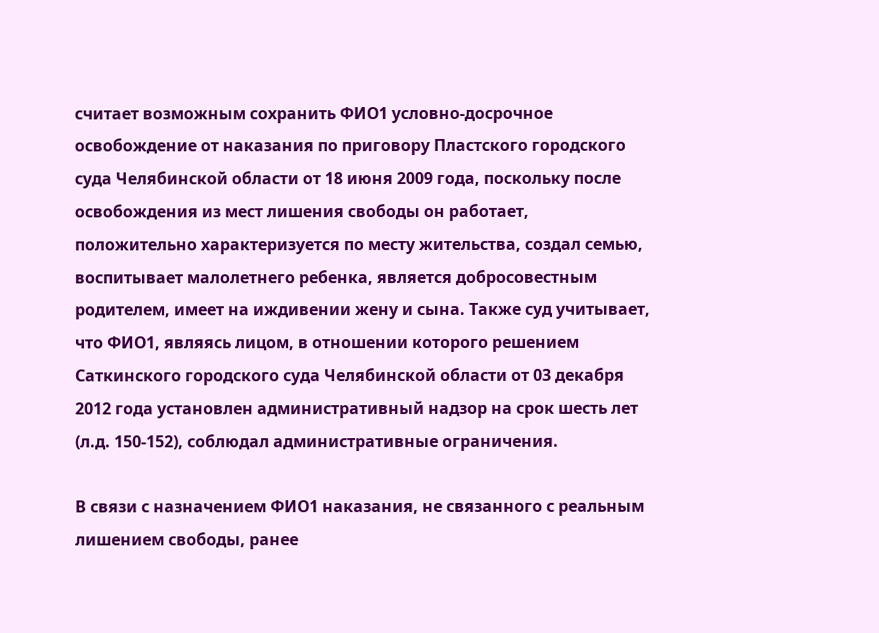считает возможным сохранить ФИО1 условно-досрочное освобождение от наказания по приговору Пластского городского суда Челябинской области от 18 июня 2009 года, поскольку после освобождения из мест лишения свободы он работает, положительно характеризуется по месту жительства, создал семью, воспитывает малолетнего ребенка, является добросовестным родителем, имеет на иждивении жену и сына. Также суд учитывает, что ФИО1, являясь лицом, в отношении которого решением Саткинского городского суда Челябинской области от 03 декабря 2012 года установлен административный надзор на срок шесть лет (л.д. 150-152), соблюдал административные ограничения.

В связи с назначением ФИО1 наказания, не связанного с реальным лишением свободы, ранее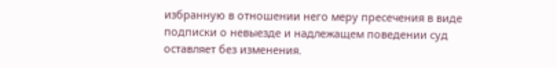избранную в отношении него меру пресечения в виде подписки о невыезде и надлежащем поведении суд оставляет без изменения.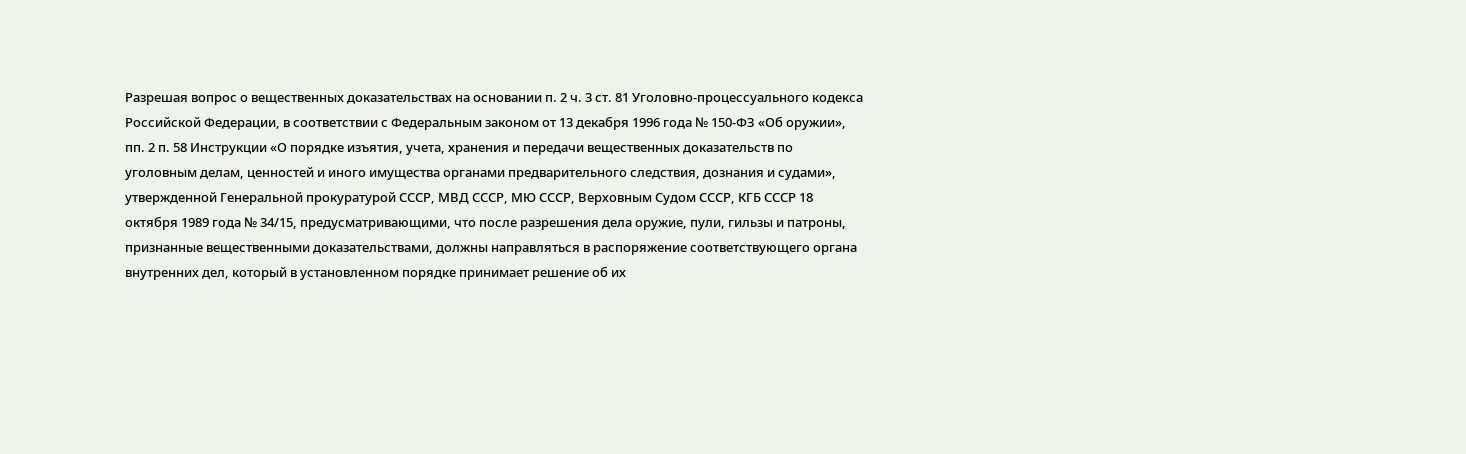Разрешая вопрос о вещественных доказательствах на основании п. 2 ч. 3 ст. 81 Уголовно-процессуального кодекса Российской Федерации, в соответствии с Федеральным законом от 13 декабря 1996 года № 150-ФЗ «Об оружии», пп. 2 п. 58 Инструкции «О порядке изъятия, учета, хранения и передачи вещественных доказательств по уголовным делам, ценностей и иного имущества органами предварительного следствия, дознания и судами», утвержденной Генеральной прокуратурой СССР, МВД СССР, МЮ СССР, Верховным Судом СССР, КГБ СССР 18 октября 1989 года № 34/15, предусматривающими, что после разрешения дела оружие, пули, гильзы и патроны, признанные вещественными доказательствами, должны направляться в распоряжение соответствующего органа внутренних дел, который в установленном порядке принимает решение об их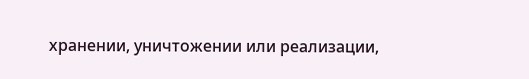хранении, уничтожении или реализации,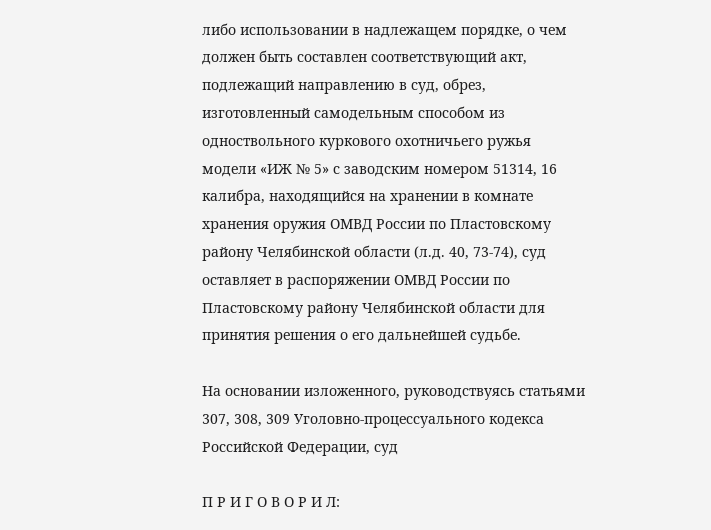либо использовании в надлежащем порядке, о чем должен быть составлен соответствующий акт, подлежащий направлению в суд, обрез, изготовленный самодельным способом из одноствольного куркового охотничьего ружья модели «ИЖ № 5» с заводским номером 51314, 16 калибра, находящийся на хранении в комнате хранения оружия ОМВД России по Пластовскому району Челябинской области (л.д. 40, 73-74), суд оставляет в распоряжении ОМВД России по Пластовскому району Челябинской области для принятия решения о его дальнейшей судьбе.

На основании изложенного, руководствуясь статьями 307, 308, 309 Уголовно-процессуального кодекса Российской Федерации, суд

П Р И Г О В О Р И Л: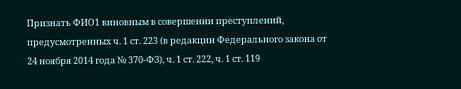Признать ФИО1 виновным в совершении преступлений, предусмотренных ч. 1 ст. 223 (в редакции Федерального закона от 24 ноября 2014 года № 370-ФЗ), ч. 1 ст. 222, ч. 1 ст. 119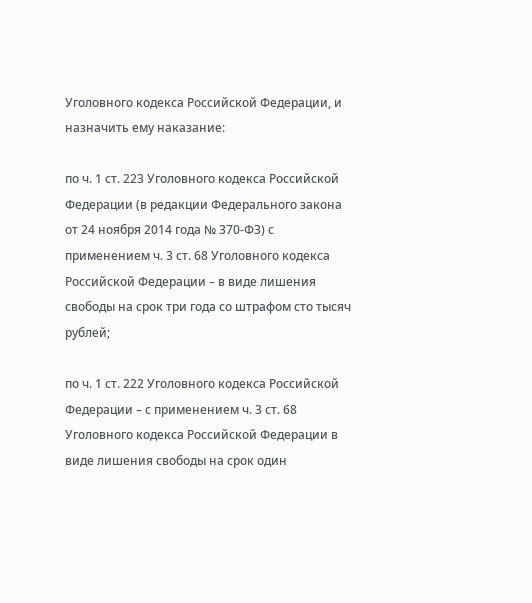Уголовного кодекса Российской Федерации, и назначить ему наказание:

по ч. 1 ст. 223 Уголовного кодекса Российской Федерации (в редакции Федерального закона от 24 ноября 2014 года № 370-ФЗ) с применением ч. 3 ст. 68 Уголовного кодекса Российской Федерации – в виде лишения свободы на срок три года со штрафом сто тысяч рублей;

по ч. 1 ст. 222 Уголовного кодекса Российской Федерации – с применением ч. 3 ст. 68 Уголовного кодекса Российской Федерации в виде лишения свободы на срок один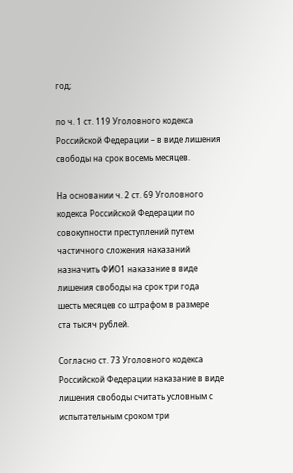год;

по ч. 1 ст. 119 Уголовного кодекса Российской Федерации – в виде лишения свободы на срок восемь месяцев.

На основании ч. 2 ст. 69 Уголовного кодекса Российской Федерации по совокупности преступлений путем частичного сложения наказаний назначить ФИО1 наказание в виде лишения свободы на срок три года шесть месяцев со штрафом в размере ста тысяч рублей.

Согласно ст. 73 Уголовного кодекса Российской Федерации наказание в виде лишения свободы считать условным с испытательным сроком три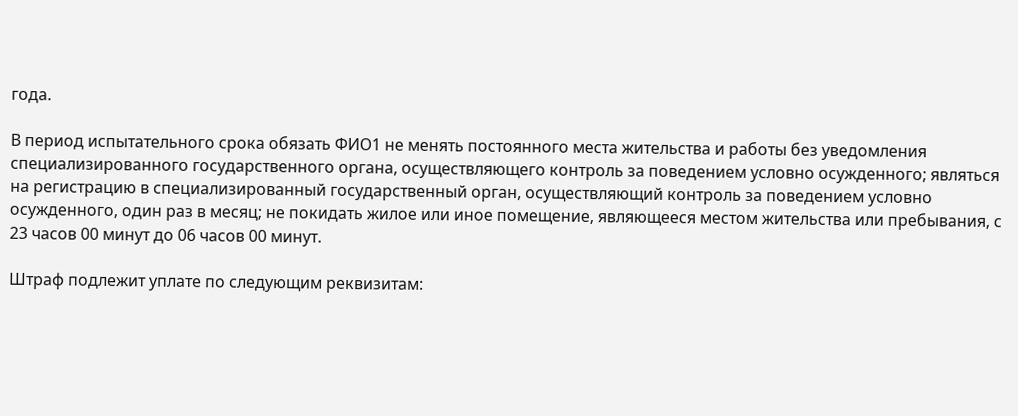года.

В период испытательного срока обязать ФИО1 не менять постоянного места жительства и работы без уведомления специализированного государственного органа, осуществляющего контроль за поведением условно осужденного; являться на регистрацию в специализированный государственный орган, осуществляющий контроль за поведением условно осужденного, один раз в месяц; не покидать жилое или иное помещение, являющееся местом жительства или пребывания, с 23 часов 00 минут до 06 часов 00 минут.

Штраф подлежит уплате по следующим реквизитам: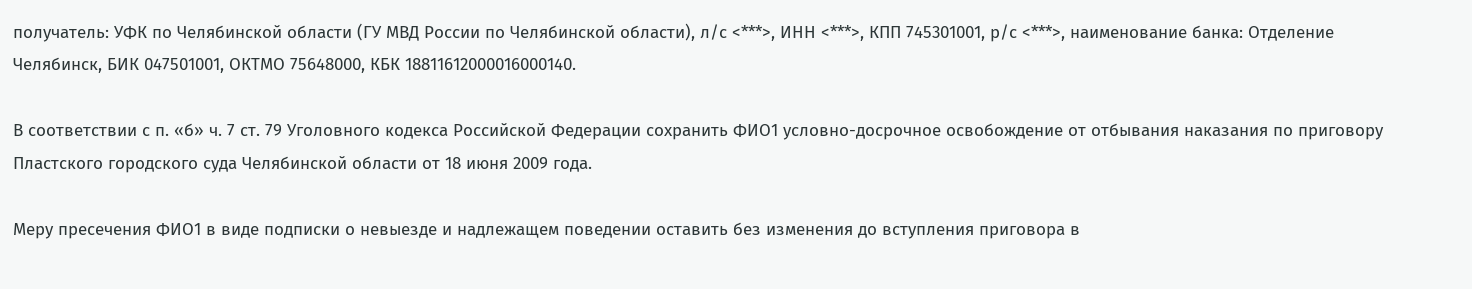получатель: УФК по Челябинской области (ГУ МВД России по Челябинской области), л/с <***>, ИНН <***>, КПП 745301001, р/с <***>, наименование банка: Отделение Челябинск, БИК 047501001, ОКТМО 75648000, КБК 18811612000016000140.

В соответствии с п. «б» ч. 7 ст. 79 Уголовного кодекса Российской Федерации сохранить ФИО1 условно-досрочное освобождение от отбывания наказания по приговору Пластского городского суда Челябинской области от 18 июня 2009 года.

Меру пресечения ФИО1 в виде подписки о невыезде и надлежащем поведении оставить без изменения до вступления приговора в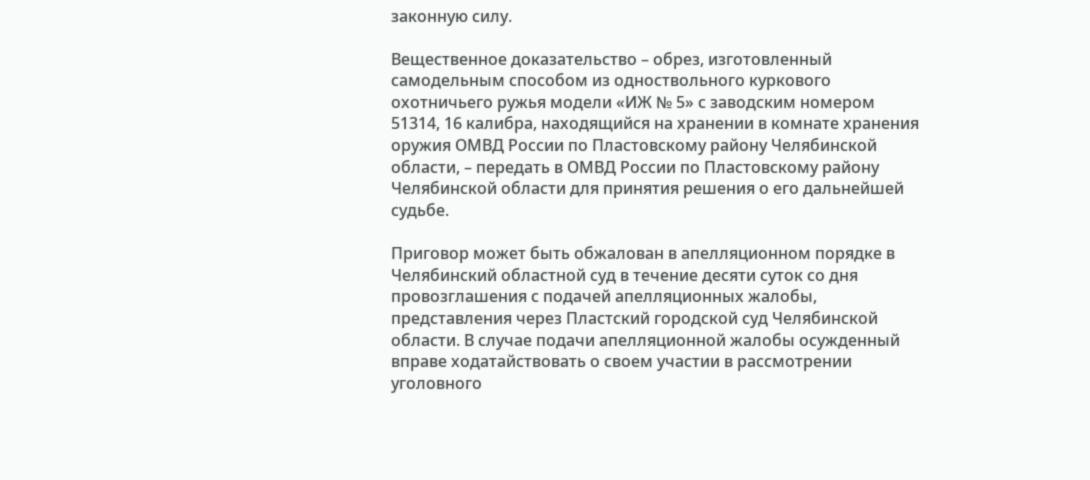законную силу.

Вещественное доказательство – обрез, изготовленный самодельным способом из одноствольного куркового охотничьего ружья модели «ИЖ № 5» с заводским номером 51314, 16 калибра, находящийся на хранении в комнате хранения оружия ОМВД России по Пластовскому району Челябинской области, – передать в ОМВД России по Пластовскому району Челябинской области для принятия решения о его дальнейшей судьбе.

Приговор может быть обжалован в апелляционном порядке в Челябинский областной суд в течение десяти суток со дня провозглашения с подачей апелляционных жалобы, представления через Пластский городской суд Челябинской области. В случае подачи апелляционной жалобы осужденный вправе ходатайствовать о своем участии в рассмотрении уголовного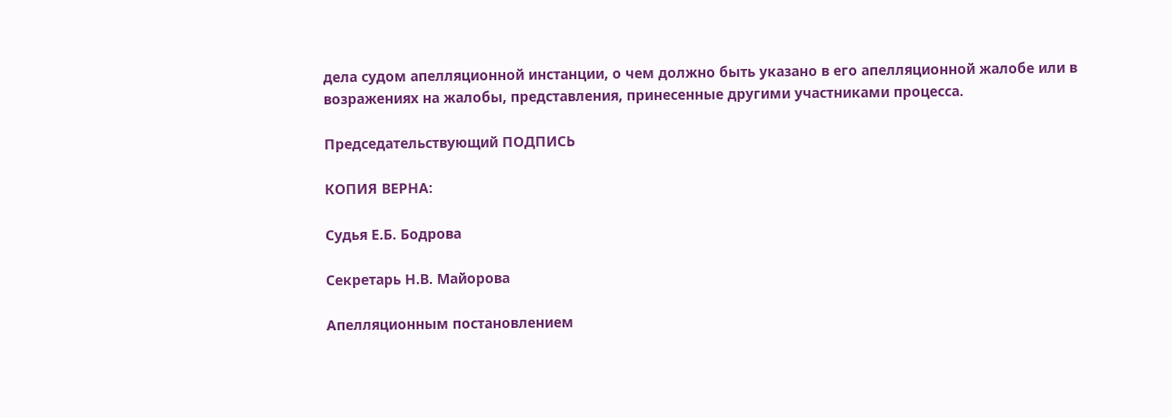дела судом апелляционной инстанции, о чем должно быть указано в его апелляционной жалобе или в возражениях на жалобы, представления, принесенные другими участниками процесса.

Председательствующий ПОДПИСЬ

КОПИЯ ВЕРНА:

Судья Е.Б. Бодрова

Секретарь Н.В. Майорова

Апелляционным постановлением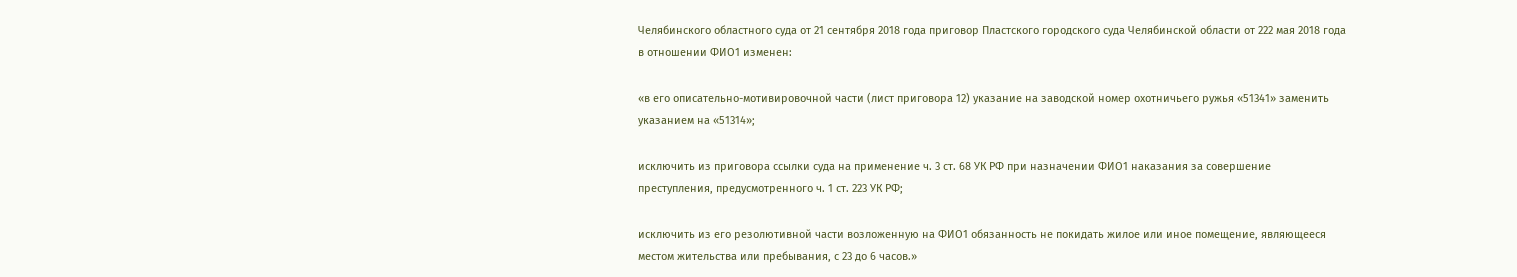Челябинского областного суда от 21 сентября 2018 года приговор Пластского городского суда Челябинской области от 222 мая 2018 года в отношении ФИО1 изменен:

«в его описательно-мотивировочной части (лист приговора 12) указание на заводской номер охотничьего ружья «51341» заменить указанием на «51314»;

исключить из приговора ссылки суда на применение ч. 3 ст. 68 УК РФ при назначении ФИО1 наказания за совершение преступления, предусмотренного ч. 1 ст. 223 УК РФ;

исключить из его резолютивной части возложенную на ФИО1 обязанность не покидать жилое или иное помещение, являющееся местом жительства или пребывания, с 23 до 6 часов.»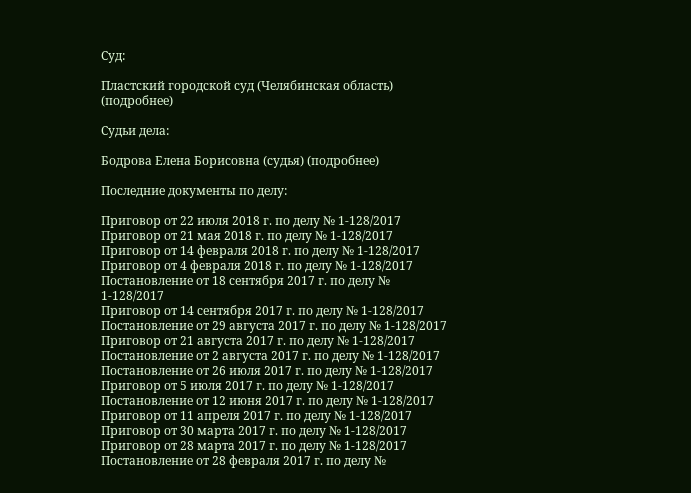Суд:

Пластский городской суд (Челябинская область) (подробнее)

Судьи дела:

Бодрова Елена Борисовна (судья) (подробнее)

Последние документы по делу:

Приговор от 22 июля 2018 г. по делу № 1-128/2017
Приговор от 21 мая 2018 г. по делу № 1-128/2017
Приговор от 14 февраля 2018 г. по делу № 1-128/2017
Приговор от 4 февраля 2018 г. по делу № 1-128/2017
Постановление от 18 сентября 2017 г. по делу № 1-128/2017
Приговор от 14 сентября 2017 г. по делу № 1-128/2017
Постановление от 29 августа 2017 г. по делу № 1-128/2017
Приговор от 21 августа 2017 г. по делу № 1-128/2017
Постановление от 2 августа 2017 г. по делу № 1-128/2017
Постановление от 26 июля 2017 г. по делу № 1-128/2017
Приговор от 5 июля 2017 г. по делу № 1-128/2017
Постановление от 12 июня 2017 г. по делу № 1-128/2017
Приговор от 11 апреля 2017 г. по делу № 1-128/2017
Приговор от 30 марта 2017 г. по делу № 1-128/2017
Приговор от 28 марта 2017 г. по делу № 1-128/2017
Постановление от 28 февраля 2017 г. по делу №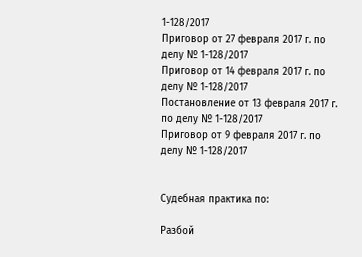1-128/2017
Приговор от 27 февраля 2017 г. по делу № 1-128/2017
Приговор от 14 февраля 2017 г. по делу № 1-128/2017
Постановление от 13 февраля 2017 г. по делу № 1-128/2017
Приговор от 9 февраля 2017 г. по делу № 1-128/2017


Судебная практика по:

Разбой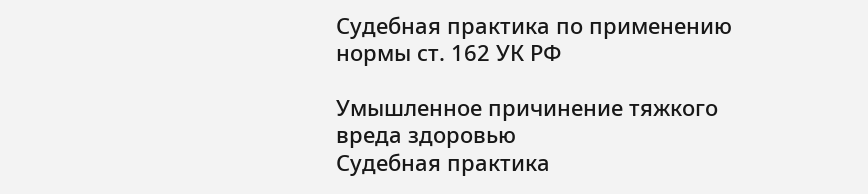Судебная практика по применению нормы ст. 162 УК РФ

Умышленное причинение тяжкого вреда здоровью
Судебная практика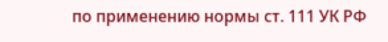по применению нормы ст. 111 УК РФ